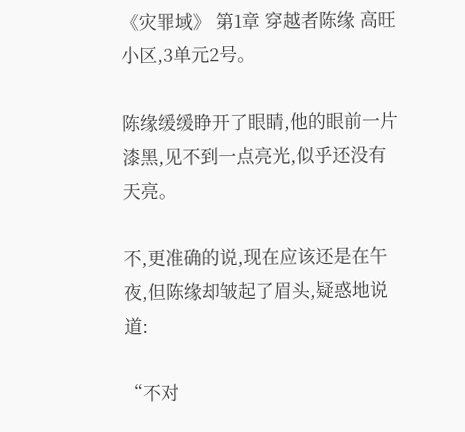《灾罪域》 第1章 穿越者陈缘 高旺小区,3单元2号。

陈缘缓缓睁开了眼睛,他的眼前一片漆黑,见不到一点亮光,似乎还没有天亮。

不,更准确的说,现在应该还是在午夜,但陈缘却皱起了眉头,疑惑地说道:

“不对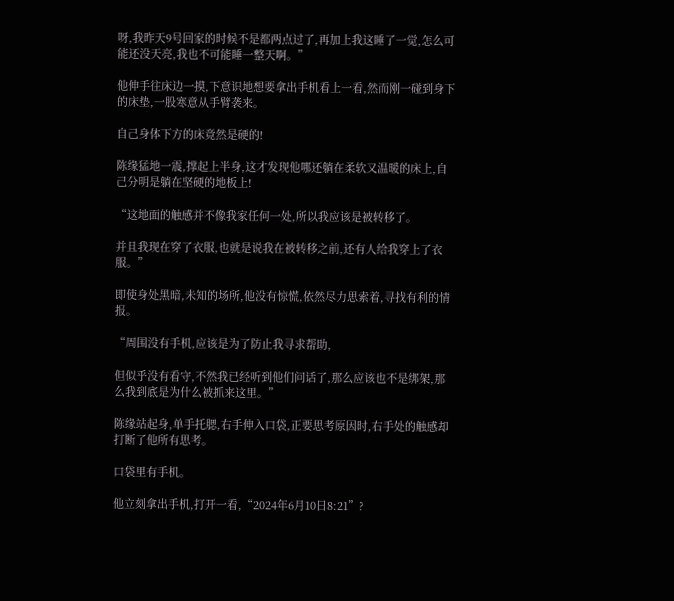呀,我昨天9号回家的时候不是都两点过了,再加上我这睡了一觉,怎么可能还没天亮,我也不可能睡一整天啊。”

他伸手往床边一摸,下意识地想要拿出手机看上一看,然而刚一碰到身下的床垫,一股寒意从手臂袭来。

自己身体下方的床竟然是硬的!

陈缘猛地一震,撑起上半身,这才发现他哪还躺在柔软又温暖的床上,自己分明是躺在坚硬的地板上!

“这地面的触感并不像我家任何一处,所以我应该是被转移了。

并且我现在穿了衣服,也就是说我在被转移之前,还有人给我穿上了衣服。”

即使身处黑暗,未知的场所,他没有惊慌,依然尽力思索着,寻找有利的情报。

“周围没有手机,应该是为了防止我寻求帮助,

但似乎没有看守,不然我已经听到他们问话了,那么应该也不是绑架,那么我到底是为什么被抓来这里。”

陈缘站起身,单手托腮,右手伸入口袋,正要思考原因时,右手处的触感却打断了他所有思考。

口袋里有手机。

他立刻拿出手机,打开一看,“2024年6月10日8:21”?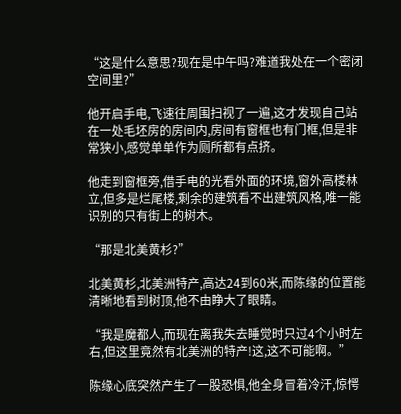“这是什么意思?现在是中午吗?难道我处在一个密闭空间里?”

他开启手电,飞速往周围扫视了一遍,这才发现自己站在一处毛坯房的房间内,房间有窗框也有门框,但是非常狭小,感觉单单作为厕所都有点挤。

他走到窗框旁,借手电的光看外面的环境,窗外高楼林立,但多是烂尾楼,剩余的建筑看不出建筑风格,唯一能识别的只有街上的树木。

“那是北美黄杉?”

北美黄杉,北美洲特产,高达24到60米,而陈缘的位置能清晰地看到树顶,他不由睁大了眼睛。

“我是魔都人,而现在离我失去睡觉时只过4个小时左右,但这里竟然有北美洲的特产!这,这不可能啊。”

陈缘心底突然产生了一股恐惧,他全身冒着冷汗,惊愕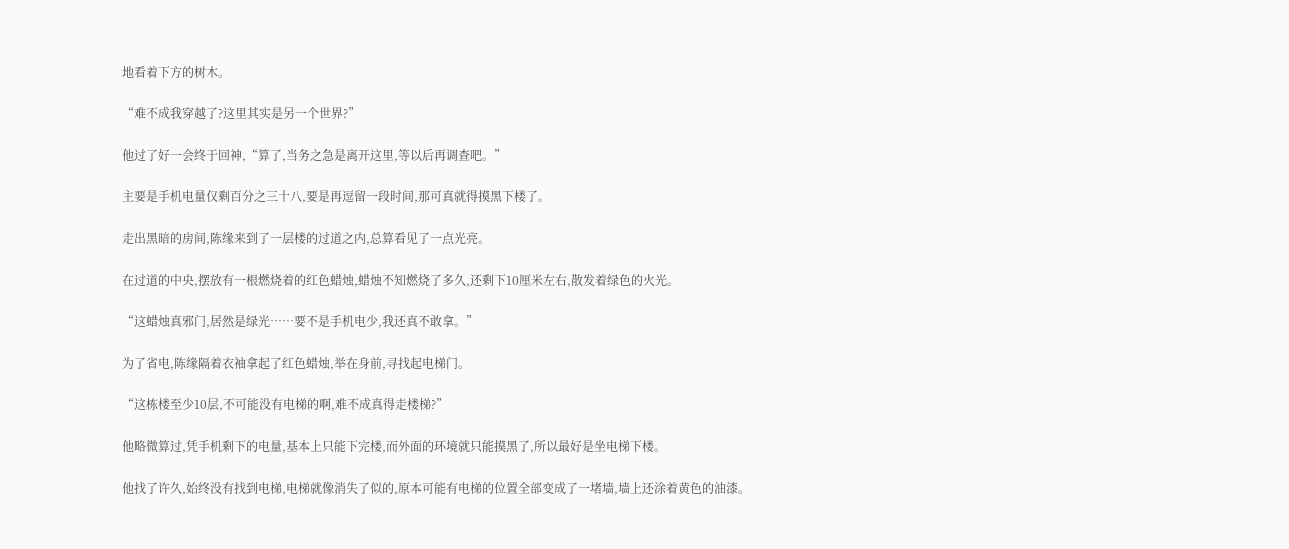地看着下方的树木。

“难不成我穿越了?这里其实是另一个世界?”

他过了好一会终于回神,“算了,当务之急是离开这里,等以后再调查吧。”

主要是手机电量仅剩百分之三十八,要是再逗留一段时间,那可真就得摸黑下楼了。

走出黑暗的房间,陈缘来到了一层楼的过道之内,总算看见了一点光亮。

在过道的中央,摆放有一根燃烧着的红色蜡烛,蜡烛不知燃烧了多久,还剩下10厘米左右,散发着绿色的火光。

“这蜡烛真邪门,居然是绿光……要不是手机电少,我还真不敢拿。”

为了省电,陈缘隔着衣袖拿起了红色蜡烛,举在身前,寻找起电梯门。

“这栋楼至少10层,不可能没有电梯的啊,难不成真得走楼梯?”

他略微算过,凭手机剩下的电量,基本上只能下完楼,而外面的环境就只能摸黑了,所以最好是坐电梯下楼。

他找了许久,始终没有找到电梯,电梯就像消失了似的,原本可能有电梯的位置全部变成了一堵墙,墙上还涂着黄色的油漆。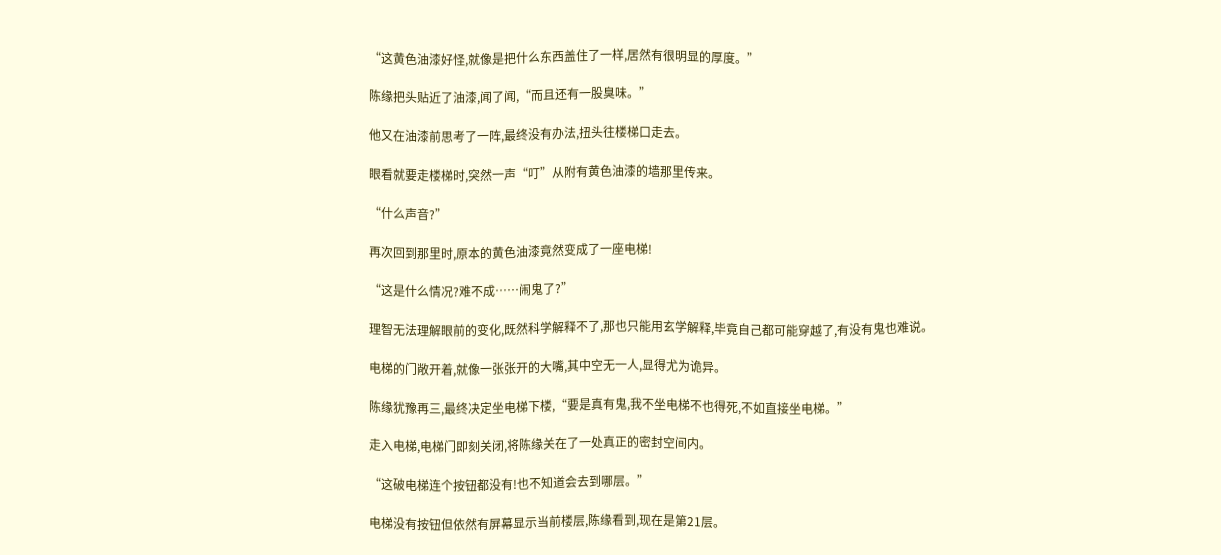“这黄色油漆好怪,就像是把什么东西盖住了一样,居然有很明显的厚度。”

陈缘把头贴近了油漆,闻了闻,“而且还有一股臭味。”

他又在油漆前思考了一阵,最终没有办法,扭头往楼梯口走去。

眼看就要走楼梯时,突然一声“叮”从附有黄色油漆的墙那里传来。

“什么声音?”

再次回到那里时,原本的黄色油漆竟然变成了一座电梯!

“这是什么情况?难不成……闹鬼了?”

理智无法理解眼前的变化,既然科学解释不了,那也只能用玄学解释,毕竟自己都可能穿越了,有没有鬼也难说。

电梯的门敞开着,就像一张张开的大嘴,其中空无一人,显得尤为诡异。

陈缘犹豫再三,最终决定坐电梯下楼,“要是真有鬼,我不坐电梯不也得死,不如直接坐电梯。”

走入电梯,电梯门即刻关闭,将陈缘关在了一处真正的密封空间内。

“这破电梯连个按钮都没有!也不知道会去到哪层。”

电梯没有按钮但依然有屏幕显示当前楼层,陈缘看到,现在是第21层。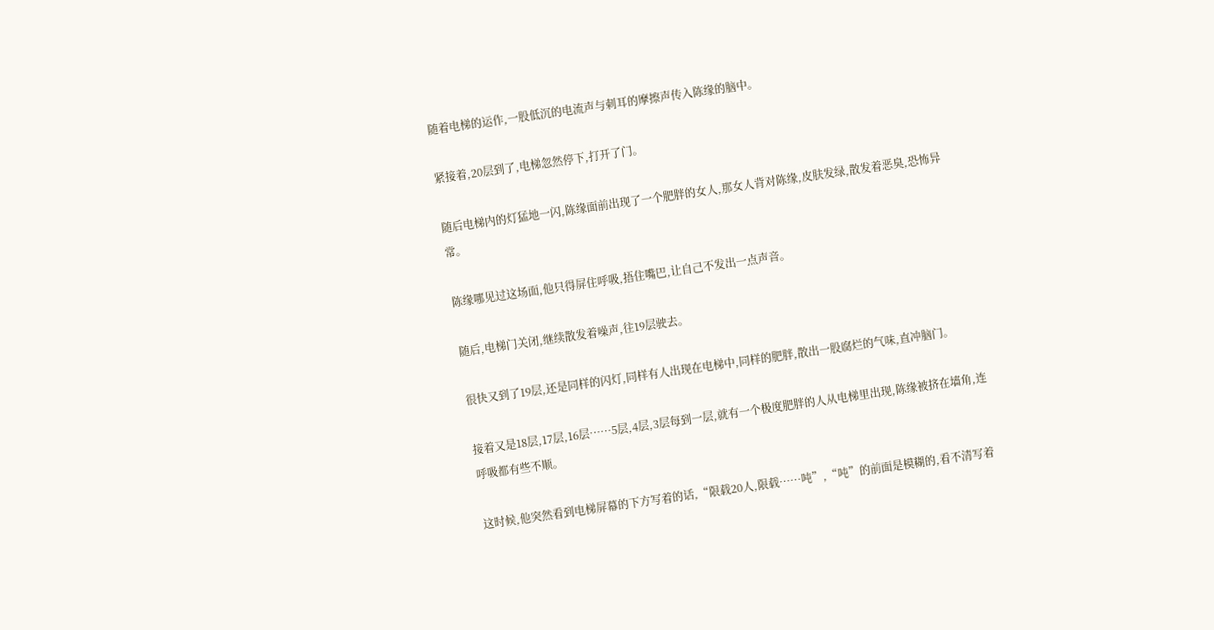随着电梯的运作,一股低沉的电流声与刺耳的摩擦声传入陈缘的脑中。

紧接着,20层到了,电梯忽然停下,打开了门。

随后电梯内的灯猛地一闪,陈缘面前出现了一个肥胖的女人,那女人背对陈缘,皮肤发绿,散发着恶臭,恐怖异常。

陈缘哪见过这场面,他只得屏住呼吸,捂住嘴巴,让自己不发出一点声音。

随后,电梯门关闭,继续散发着噪声,往19层驶去。

很快又到了19层,还是同样的闪灯,同样有人出现在电梯中,同样的肥胖,散出一股腐烂的气味,直冲脑门。

接着又是18层,17层,16层……5层,4层,3层每到一层,就有一个极度肥胖的人从电梯里出现,陈缘被挤在墙角,连呼吸都有些不顺。

这时候,他突然看到电梯屏幕的下方写着的话,“限载20人,限载……吨”,“吨”的前面是模糊的,看不清写着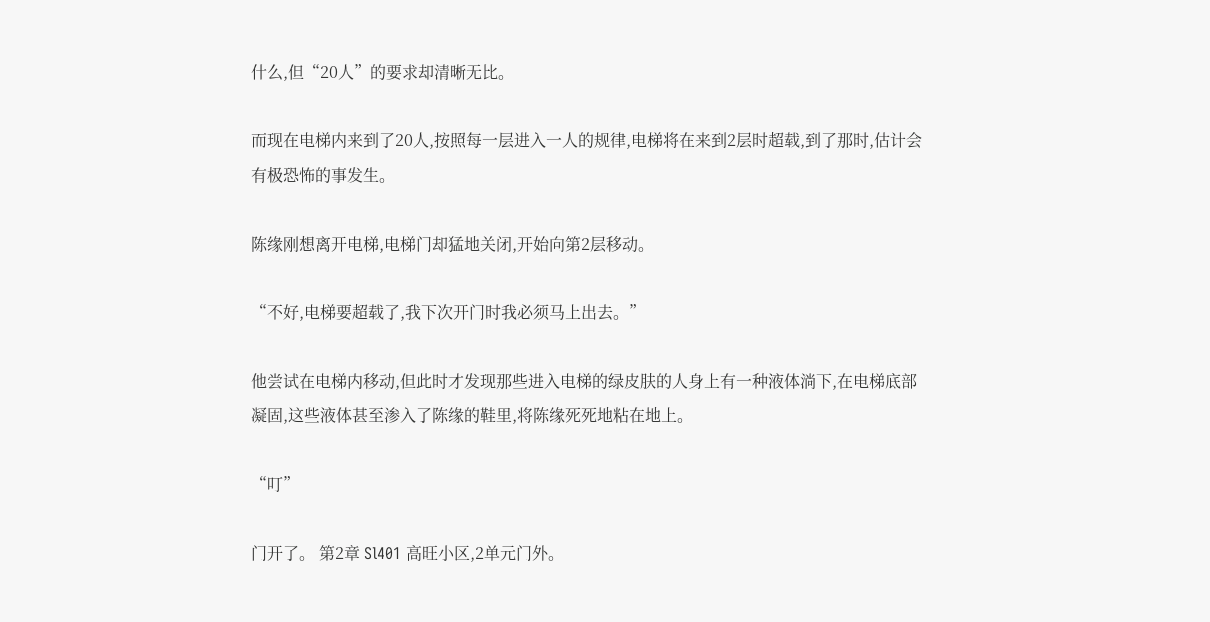什么,但“20人”的要求却清晰无比。

而现在电梯内来到了20人,按照每一层进入一人的规律,电梯将在来到2层时超载,到了那时,估计会有极恐怖的事发生。

陈缘刚想离开电梯,电梯门却猛地关闭,开始向第2层移动。

“不好,电梯要超载了,我下次开门时我必须马上出去。”

他尝试在电梯内移动,但此时才发现那些进入电梯的绿皮肤的人身上有一种液体淌下,在电梯底部凝固,这些液体甚至渗入了陈缘的鞋里,将陈缘死死地粘在地上。

“叮”

门开了。 第2章 Sl401 高旺小区,2单元门外。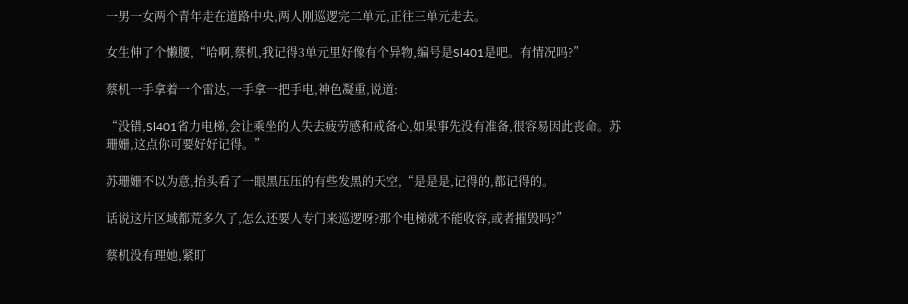一男一女两个青年走在道路中央,两人刚巡逻完二单元,正往三单元走去。

女生伸了个懒腰,“哈啊,蔡机,我记得3单元里好像有个异物,编号是Sl401是吧。有情况吗?”

蔡机一手拿着一个雷达,一手拿一把手电,神色凝重,说道:

“没错,Sl401省力电梯,会让乘坐的人失去疲劳感和戒备心,如果事先没有准备,很容易因此丧命。苏珊姗,这点你可要好好记得。”

苏珊姗不以为意,抬头看了一眼黑压压的有些发黑的天空,“是是是,记得的,都记得的。

话说这片区域都荒多久了,怎么还要人专门来巡逻呀?那个电梯就不能收容,或者摧毁吗?”

蔡机没有理她,紧盯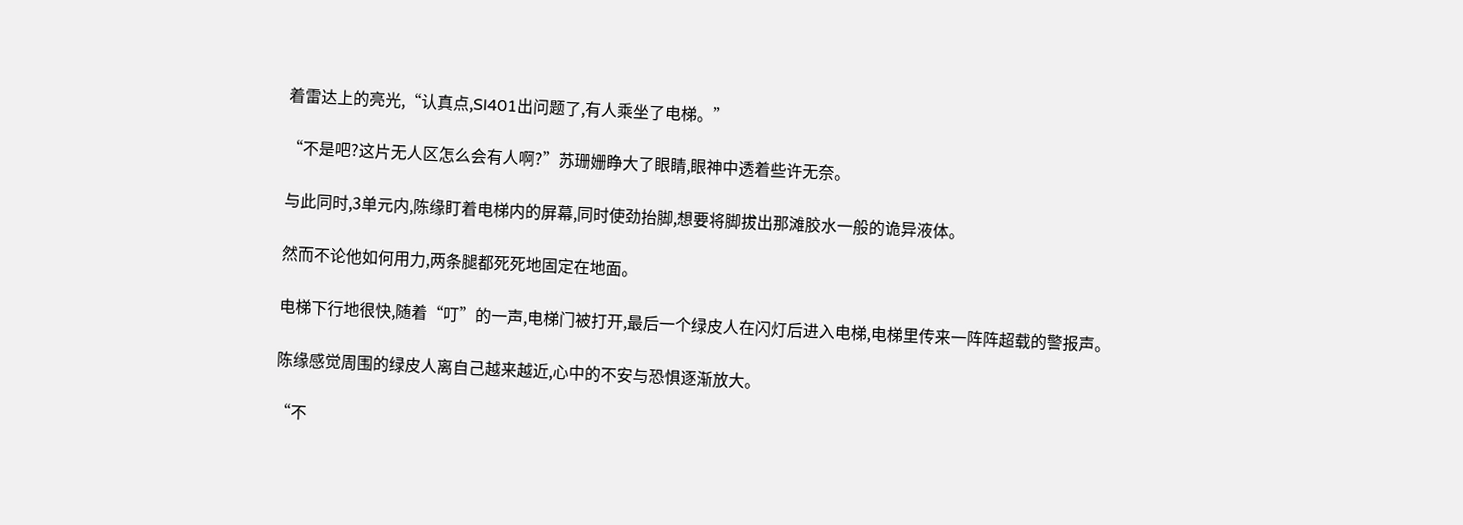着雷达上的亮光,“认真点,Sl401出问题了,有人乘坐了电梯。”

“不是吧?这片无人区怎么会有人啊?”苏珊姗睁大了眼睛,眼神中透着些许无奈。

与此同时,3单元内,陈缘盯着电梯内的屏幕,同时使劲抬脚,想要将脚拔出那滩胶水一般的诡异液体。

然而不论他如何用力,两条腿都死死地固定在地面。

电梯下行地很快,随着“叮”的一声,电梯门被打开,最后一个绿皮人在闪灯后进入电梯,电梯里传来一阵阵超载的警报声。

陈缘感觉周围的绿皮人离自己越来越近,心中的不安与恐惧逐渐放大。

“不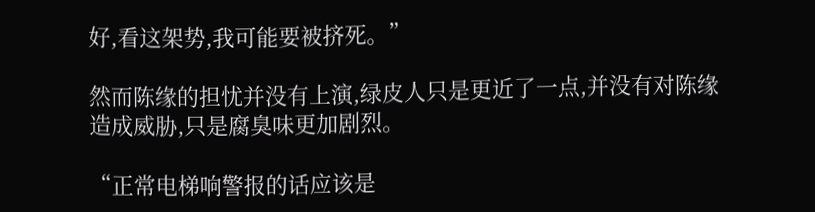好,看这架势,我可能要被挤死。”

然而陈缘的担忧并没有上演,绿皮人只是更近了一点,并没有对陈缘造成威胁,只是腐臭味更加剧烈。

“正常电梯响警报的话应该是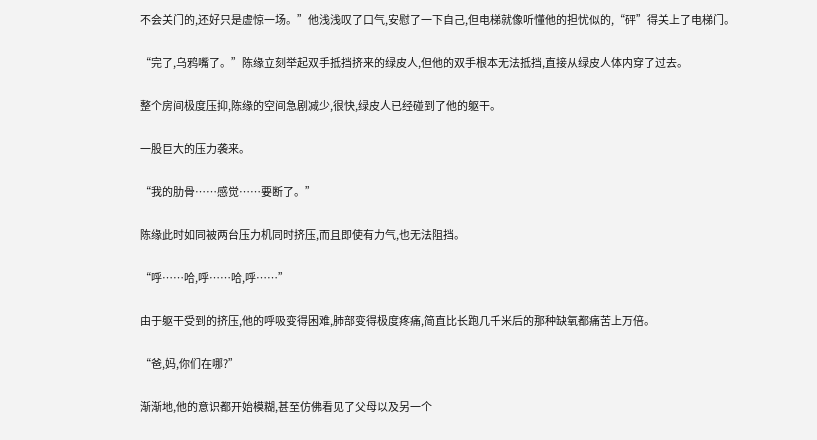不会关门的,还好只是虚惊一场。”他浅浅叹了口气,安慰了一下自己,但电梯就像听懂他的担忧似的,“砰”得关上了电梯门。

“完了,乌鸦嘴了。”陈缘立刻举起双手抵挡挤来的绿皮人,但他的双手根本无法抵挡,直接从绿皮人体内穿了过去。

整个房间极度压抑,陈缘的空间急剧减少,很快,绿皮人已经碰到了他的躯干。

一股巨大的压力袭来。

“我的肋骨……感觉……要断了。”

陈缘此时如同被两台压力机同时挤压,而且即使有力气,也无法阻挡。

“呼……哈,呼……哈,呼……”

由于躯干受到的挤压,他的呼吸变得困难,肺部变得极度疼痛,简直比长跑几千米后的那种缺氧都痛苦上万倍。

“爸,妈,你们在哪?”

渐渐地,他的意识都开始模糊,甚至仿佛看见了父母以及另一个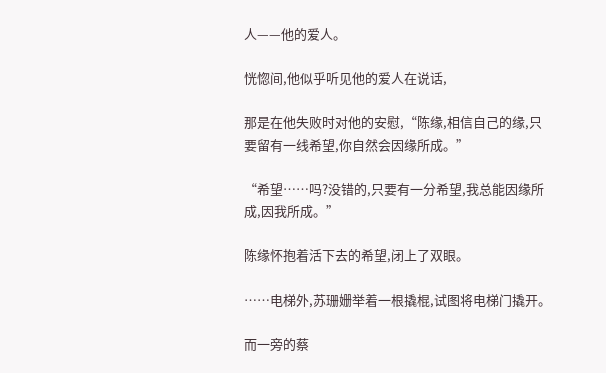人——他的爱人。

恍惚间,他似乎听见他的爱人在说话,

那是在他失败时对他的安慰,“陈缘,相信自己的缘,只要留有一线希望,你自然会因缘所成。”

“希望……吗?没错的,只要有一分希望,我总能因缘所成,因我所成。”

陈缘怀抱着活下去的希望,闭上了双眼。

……电梯外,苏珊姗举着一根撬棍,试图将电梯门撬开。

而一旁的蔡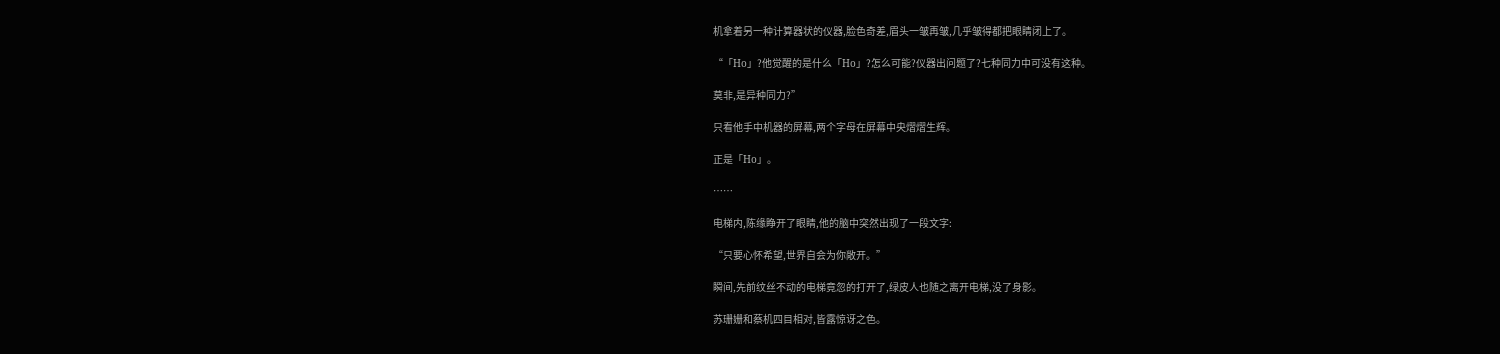机拿着另一种计算器状的仪器,脸色奇差,眉头一皱再皱,几乎皱得都把眼睛闭上了。

“「Ho」?他觉醒的是什么「Ho」?怎么可能?仪器出问题了?七种同力中可没有这种。

莫非,是异种同力?”

只看他手中机器的屏幕,两个字母在屏幕中央熠熠生辉。

正是「Ho」。

……

电梯内,陈缘睁开了眼睛,他的脑中突然出现了一段文字:

“只要心怀希望,世界自会为你敞开。”

瞬间,先前纹丝不动的电梯竟忽的打开了,绿皮人也随之离开电梯,没了身影。

苏珊姗和蔡机四目相对,皆露惊讶之色。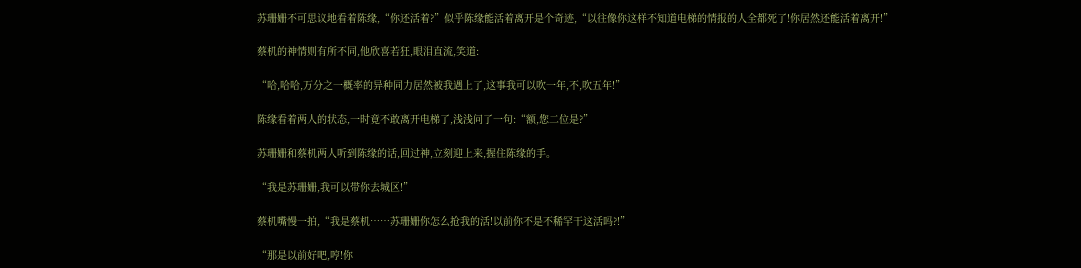苏珊姗不可思议地看着陈缘,“你还活着?”似乎陈缘能活着离开是个奇迹,“以往像你这样不知道电梯的情报的人全都死了!你居然还能活着离开!”

蔡机的神情则有所不同,他欣喜若狂,眼泪直流,笑道:

“哈,哈哈,万分之一概率的异种同力居然被我遇上了,这事我可以吹一年,不,吹五年!”

陈缘看着两人的状态,一时竟不敢离开电梯了,浅浅问了一句:“额,您二位是?”

苏珊姗和蔡机两人听到陈缘的话,回过神,立刻迎上来,握住陈缘的手。

“我是苏珊姗,我可以带你去城区!”

蔡机嘴慢一拍,“我是蔡机……苏珊姗你怎么抢我的活!以前你不是不稀罕干这活吗?!”

“那是以前好吧,哼!你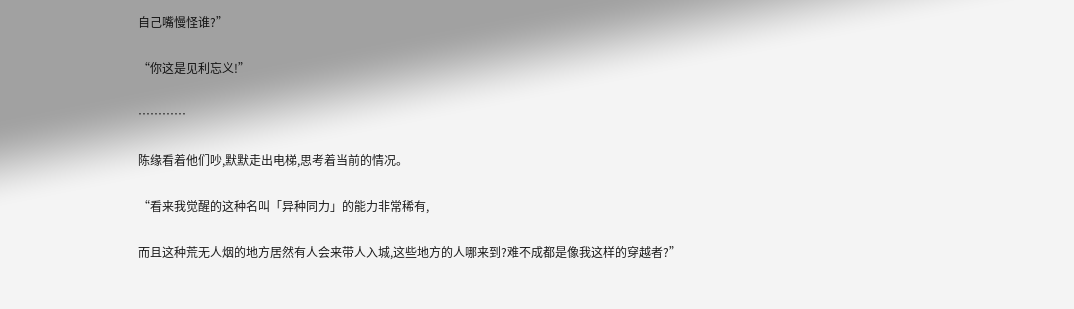自己嘴慢怪谁?”

“你这是见利忘义!”

…………

陈缘看着他们吵,默默走出电梯,思考着当前的情况。

“看来我觉醒的这种名叫「异种同力」的能力非常稀有,

而且这种荒无人烟的地方居然有人会来带人入城,这些地方的人哪来到?难不成都是像我这样的穿越者?”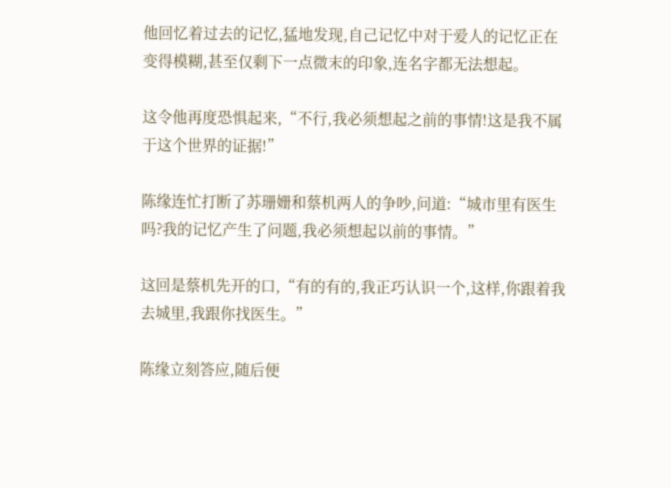他回忆着过去的记忆,猛地发现,自己记忆中对于爱人的记忆正在变得模糊,甚至仅剩下一点微末的印象,连名字都无法想起。

这令他再度恐惧起来,“不行,我必须想起之前的事情!这是我不属于这个世界的证据!”

陈缘连忙打断了苏珊姗和蔡机两人的争吵,问道:“城市里有医生吗?我的记忆产生了问题,我必须想起以前的事情。”

这回是蔡机先开的口,“有的有的,我正巧认识一个,这样,你跟着我去城里,我跟你找医生。”

陈缘立刻答应,随后便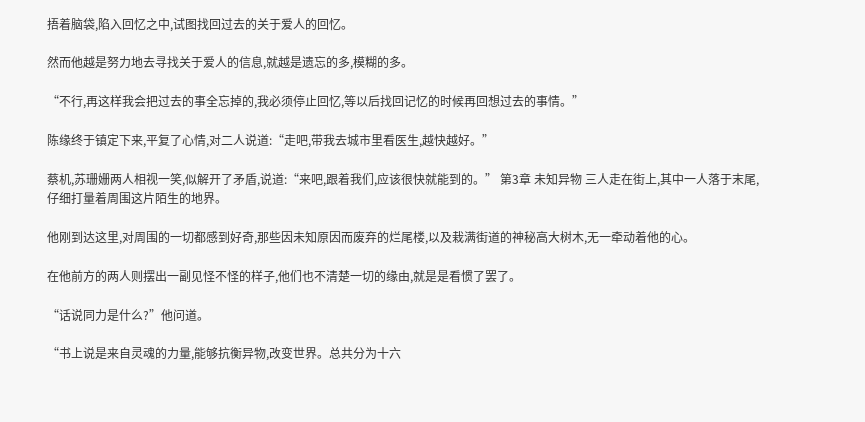捂着脑袋,陷入回忆之中,试图找回过去的关于爱人的回忆。

然而他越是努力地去寻找关于爱人的信息,就越是遗忘的多,模糊的多。

“不行,再这样我会把过去的事全忘掉的,我必须停止回忆,等以后找回记忆的时候再回想过去的事情。”

陈缘终于镇定下来,平复了心情,对二人说道:“走吧,带我去城市里看医生,越快越好。”

蔡机,苏珊姗两人相视一笑,似解开了矛盾,说道:“来吧,跟着我们,应该很快就能到的。” 第3章 未知异物 三人走在街上,其中一人落于末尾,仔细打量着周围这片陌生的地界。

他刚到达这里,对周围的一切都感到好奇,那些因未知原因而废弃的烂尾楼,以及栽满街道的神秘高大树木,无一牵动着他的心。

在他前方的两人则摆出一副见怪不怪的样子,他们也不清楚一切的缘由,就是是看惯了罢了。

“话说同力是什么?”他问道。

“书上说是来自灵魂的力量,能够抗衡异物,改变世界。总共分为十六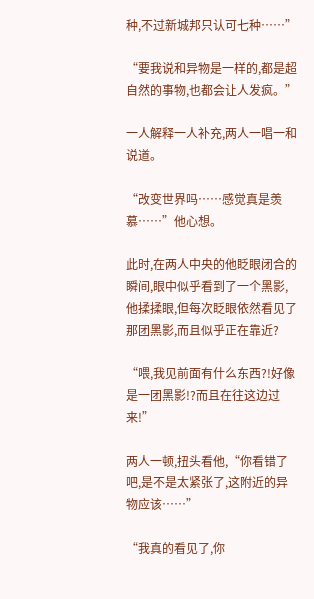种,不过新城邦只认可七种……”

“要我说和异物是一样的,都是超自然的事物,也都会让人发疯。”

一人解释一人补充,两人一唱一和说道。

“改变世界吗……感觉真是羡慕……”他心想。

此时,在两人中央的他眨眼闭合的瞬间,眼中似乎看到了一个黑影,他揉揉眼,但每次眨眼依然看见了那团黑影,而且似乎正在靠近?

“喂,我见前面有什么东西?!好像是一团黑影!?而且在往这边过来!”

两人一顿,扭头看他,“你看错了吧,是不是太紧张了,这附近的异物应该……”

“我真的看见了,你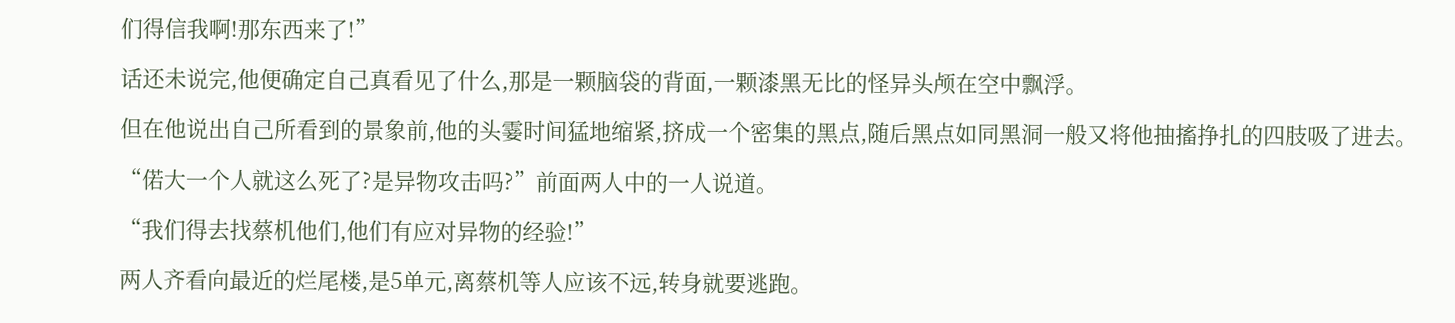们得信我啊!那东西来了!”

话还未说完,他便确定自己真看见了什么,那是一颗脑袋的背面,一颗漆黑无比的怪异头颅在空中飘浮。

但在他说出自己所看到的景象前,他的头霎时间猛地缩紧,挤成一个密集的黑点,随后黑点如同黑洞一般又将他抽搐挣扎的四肢吸了进去。

“偌大一个人就这么死了?是异物攻击吗?”前面两人中的一人说道。

“我们得去找蔡机他们,他们有应对异物的经验!”

两人齐看向最近的烂尾楼,是5单元,离蔡机等人应该不远,转身就要逃跑。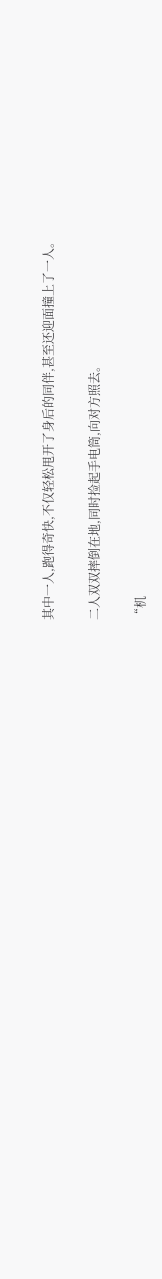其中一人,跑得奇快,不仅轻松甩开了身后的同伴,甚至还迎面撞上了一人。

二人双双摔倒在地,同时捡起手电筒,向对方照去。

“机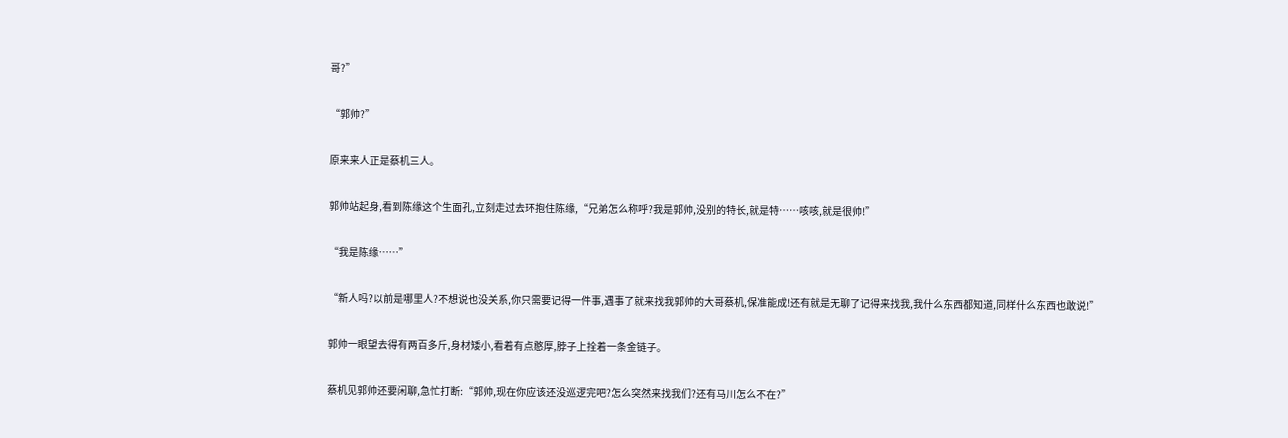哥?”

“郭帅?”

原来来人正是蔡机三人。

郭帅站起身,看到陈缘这个生面孔,立刻走过去环抱住陈缘,“兄弟怎么称呼?我是郭帅,没别的特长,就是特……咳咳,就是很帅!”

“我是陈缘……”

“新人吗?以前是哪里人?不想说也没关系,你只需要记得一件事,遇事了就来找我郭帅的大哥蔡机,保准能成!还有就是无聊了记得来找我,我什么东西都知道,同样什么东西也敢说!”

郭帅一眼望去得有两百多斤,身材矮小,看着有点憨厚,脖子上拴着一条金链子。

蔡机见郭帅还要闲聊,急忙打断:“郭帅,现在你应该还没巡逻完吧?怎么突然来找我们?还有马川怎么不在?”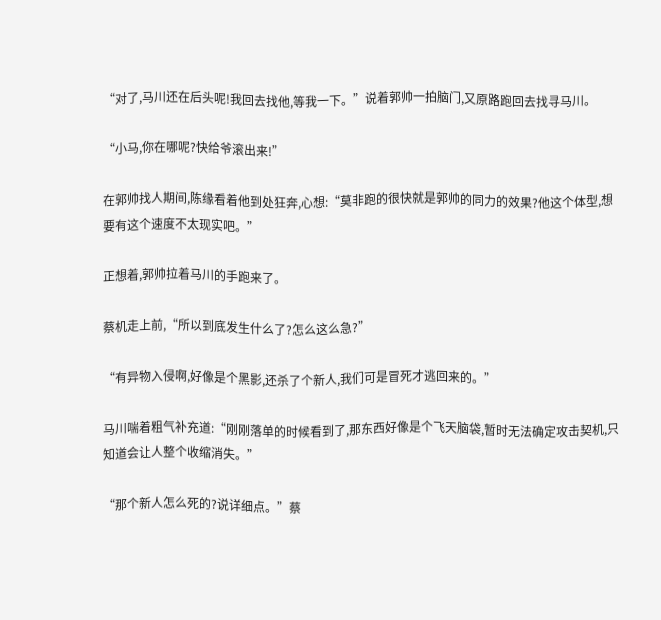“对了,马川还在后头呢!我回去找他,等我一下。”说着郭帅一拍脑门,又原路跑回去找寻马川。

“小马,你在哪呢?快给爷滚出来!”

在郭帅找人期间,陈缘看着他到处狂奔,心想:“莫非跑的很快就是郭帅的同力的效果?他这个体型,想要有这个速度不太现实吧。”

正想着,郭帅拉着马川的手跑来了。

蔡机走上前,“所以到底发生什么了?怎么这么急?”

“有异物入侵啊,好像是个黑影,还杀了个新人,我们可是冒死才逃回来的。”

马川喘着粗气补充道:“刚刚落单的时候看到了,那东西好像是个飞天脑袋,暂时无法确定攻击契机,只知道会让人整个收缩消失。”

“那个新人怎么死的?说详细点。”蔡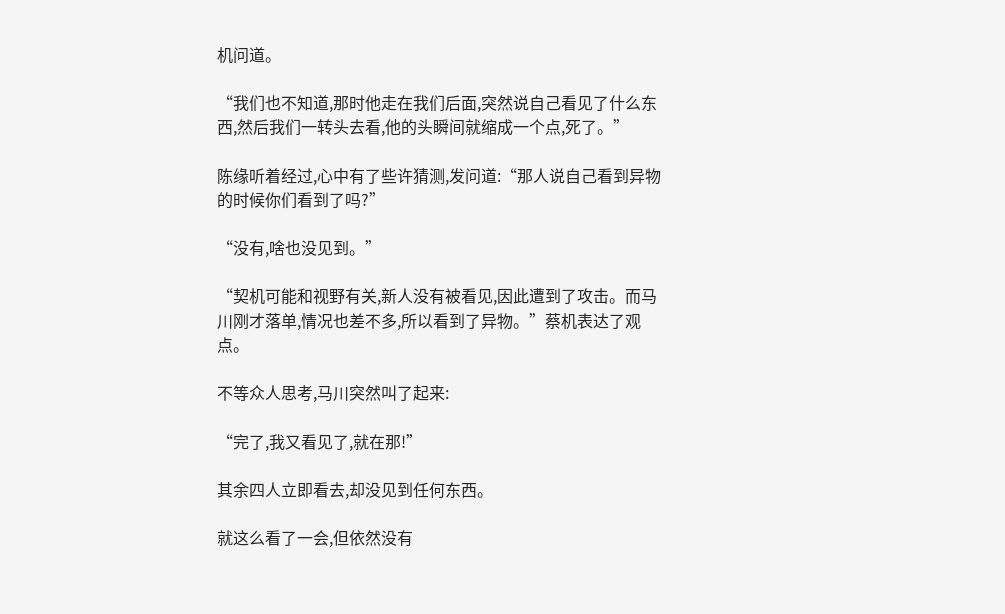机问道。

“我们也不知道,那时他走在我们后面,突然说自己看见了什么东西,然后我们一转头去看,他的头瞬间就缩成一个点,死了。”

陈缘听着经过,心中有了些许猜测,发问道:“那人说自己看到异物的时候你们看到了吗?”

“没有,啥也没见到。”

“契机可能和视野有关,新人没有被看见,因此遭到了攻击。而马川刚才落单,情况也差不多,所以看到了异物。”蔡机表达了观点。

不等众人思考,马川突然叫了起来:

“完了,我又看见了,就在那!”

其余四人立即看去,却没见到任何东西。

就这么看了一会,但依然没有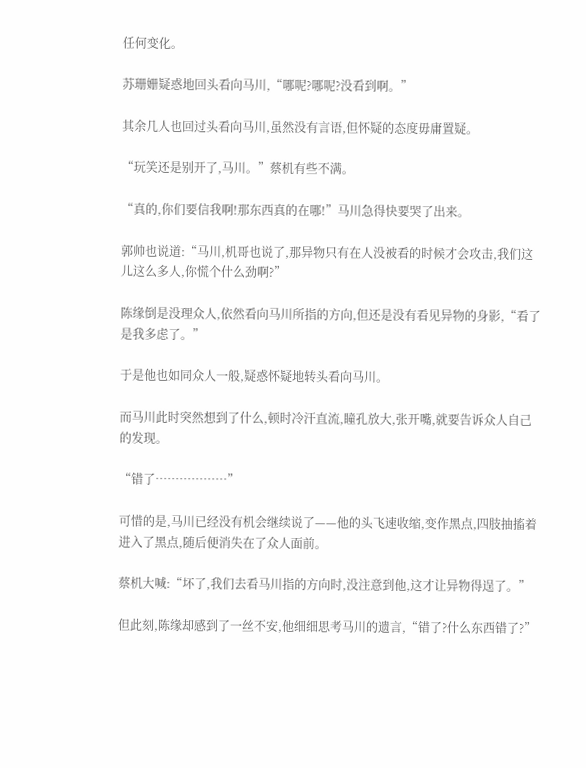任何变化。

苏珊姗疑惑地回头看向马川,“哪呢?哪呢?没看到啊。”

其余几人也回过头看向马川,虽然没有言语,但怀疑的态度毋庸置疑。

“玩笑还是别开了,马川。”蔡机有些不满。

“真的,你们要信我啊!那东西真的在哪!”马川急得快要哭了出来。

郭帅也说道:“马川,机哥也说了,那异物只有在人没被看的时候才会攻击,我们这儿这么多人,你慌个什么劲啊?”

陈缘倒是没理众人,依然看向马川所指的方向,但还是没有看见异物的身影,“看了是我多虑了。”

于是他也如同众人一般,疑惑怀疑地转头看向马川。

而马川此时突然想到了什么,顿时冷汗直流,瞳孔放大,张开嘴,就要告诉众人自己的发现。

“错了………………”

可惜的是,马川已经没有机会继续说了——他的头飞速收缩,变作黑点,四肢抽搐着进入了黑点,随后便消失在了众人面前。

蔡机大喊:“坏了,我们去看马川指的方向时,没注意到他,这才让异物得逞了。”

但此刻,陈缘却感到了一丝不安,他细细思考马川的遗言,“错了?什么东西错了?”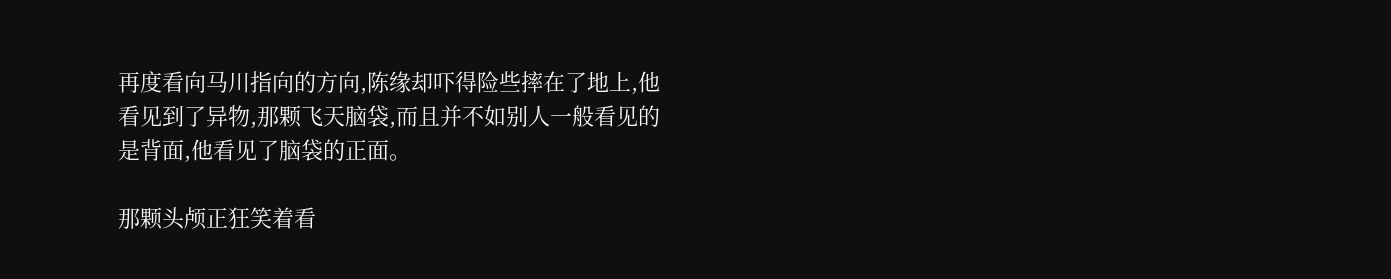再度看向马川指向的方向,陈缘却吓得险些摔在了地上,他看见到了异物,那颗飞天脑袋,而且并不如别人一般看见的是背面,他看见了脑袋的正面。

那颗头颅正狂笑着看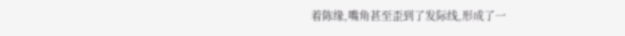着陈缘,嘴角甚至歪到了发际线,形成了一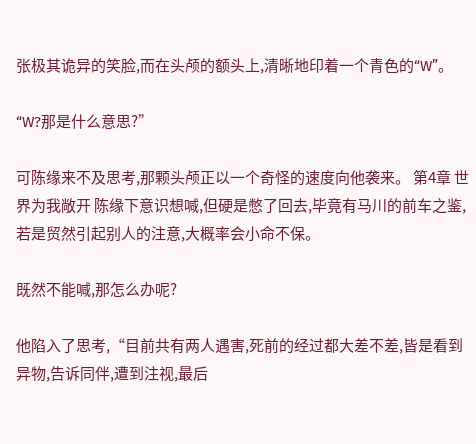张极其诡异的笑脸,而在头颅的额头上,清晰地印着一个青色的“W”。

“W?那是什么意思?”

可陈缘来不及思考,那颗头颅正以一个奇怪的速度向他袭来。 第4章 世界为我敞开 陈缘下意识想喊,但硬是憋了回去,毕竟有马川的前车之鉴,若是贸然引起别人的注意,大概率会小命不保。

既然不能喊,那怎么办呢?

他陷入了思考,“目前共有两人遇害,死前的经过都大差不差,皆是看到异物,告诉同伴,遭到注视,最后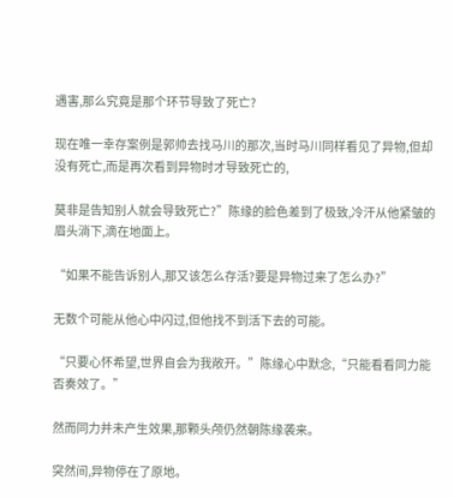遇害,那么究竟是那个环节导致了死亡?

现在唯一幸存案例是郭帅去找马川的那次,当时马川同样看见了异物,但却没有死亡,而是再次看到异物时才导致死亡的,

莫非是告知别人就会导致死亡?”陈缘的脸色差到了极致,冷汗从他紧皱的眉头淌下,滴在地面上。

“如果不能告诉别人,那又该怎么存活?要是异物过来了怎么办?”

无数个可能从他心中闪过,但他找不到活下去的可能。

“只要心怀希望,世界自会为我敞开。”陈缘心中默念,“只能看看同力能否奏效了。”

然而同力并未产生效果,那颗头颅仍然朝陈缘袭来。

突然间,异物停在了原地。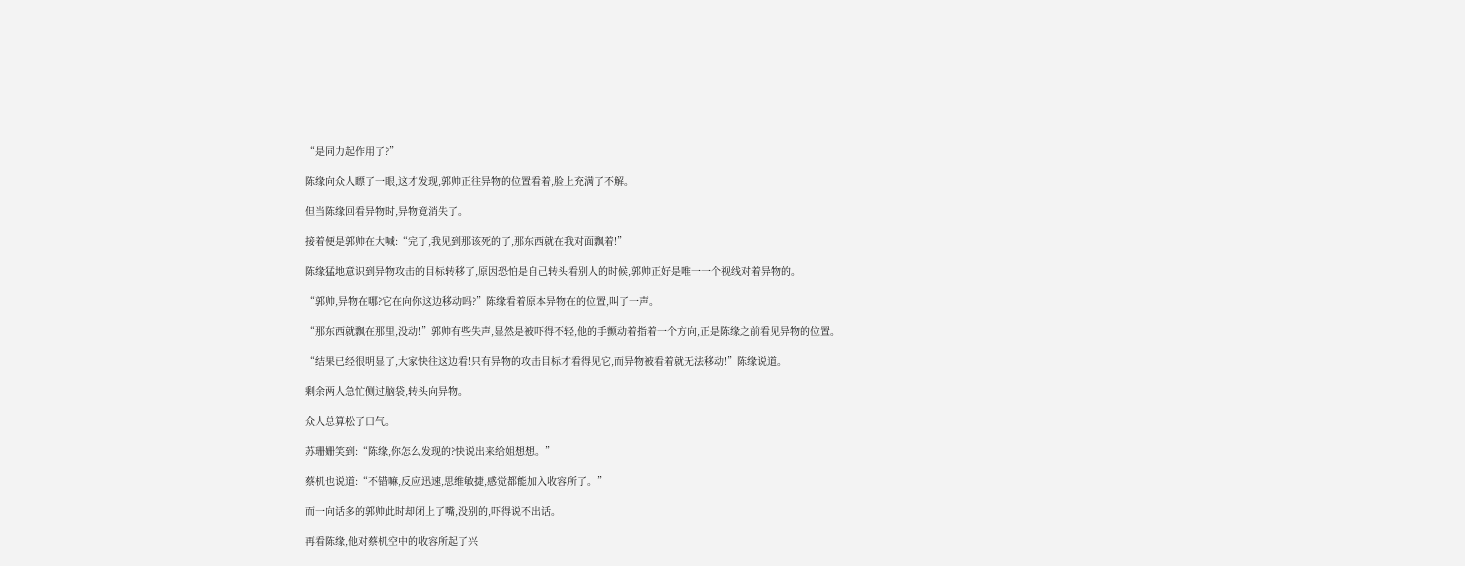“是同力起作用了?”

陈缘向众人瞟了一眼,这才发现,郭帅正往异物的位置看着,脸上充满了不解。

但当陈缘回看异物时,异物竟消失了。

接着便是郭帅在大喊:“完了,我见到那该死的了,那东西就在我对面飘着!”

陈缘猛地意识到异物攻击的目标转移了,原因恐怕是自己转头看别人的时候,郭帅正好是唯一一个视线对着异物的。

“郭帅,异物在哪?它在向你这边移动吗?”陈缘看着原本异物在的位置,叫了一声。

“那东西就飘在那里,没动!”郭帅有些失声,显然是被吓得不轻,他的手颤动着指着一个方向,正是陈缘之前看见异物的位置。

“结果已经很明显了,大家快往这边看!只有异物的攻击目标才看得见它,而异物被看着就无法移动!”陈缘说道。

剩余两人急忙侧过脑袋,转头向异物。

众人总算松了口气。

苏珊姗笑到:“陈缘,你怎么发现的?快说出来给姐想想。”

蔡机也说道:“不错嘛,反应迅速,思维敏捷,感觉都能加入收容所了。”

而一向话多的郭帅此时却闭上了嘴,没别的,吓得说不出话。

再看陈缘,他对蔡机空中的收容所起了兴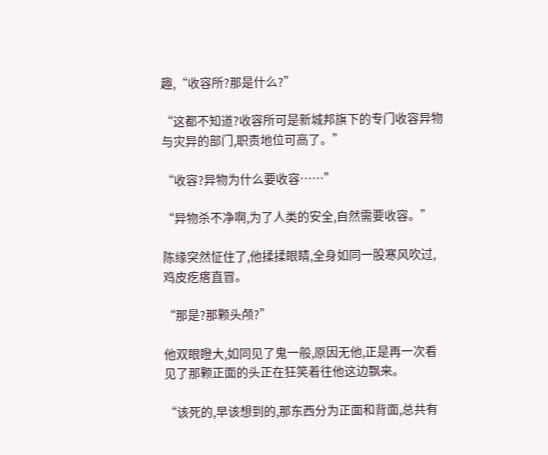趣,“收容所?那是什么?”

“这都不知道?收容所可是新城邦旗下的专门收容异物与灾异的部门,职责地位可高了。”

“收容?异物为什么要收容……”

“异物杀不净啊,为了人类的安全,自然需要收容。”

陈缘突然怔住了,他揉揉眼睛,全身如同一股寒风吹过,鸡皮疙瘩直冒。

“那是?那颗头颅?”

他双眼瞪大,如同见了鬼一般,原因无他,正是再一次看见了那颗正面的头正在狂笑着往他这边飘来。

“该死的,早该想到的,那东西分为正面和背面,总共有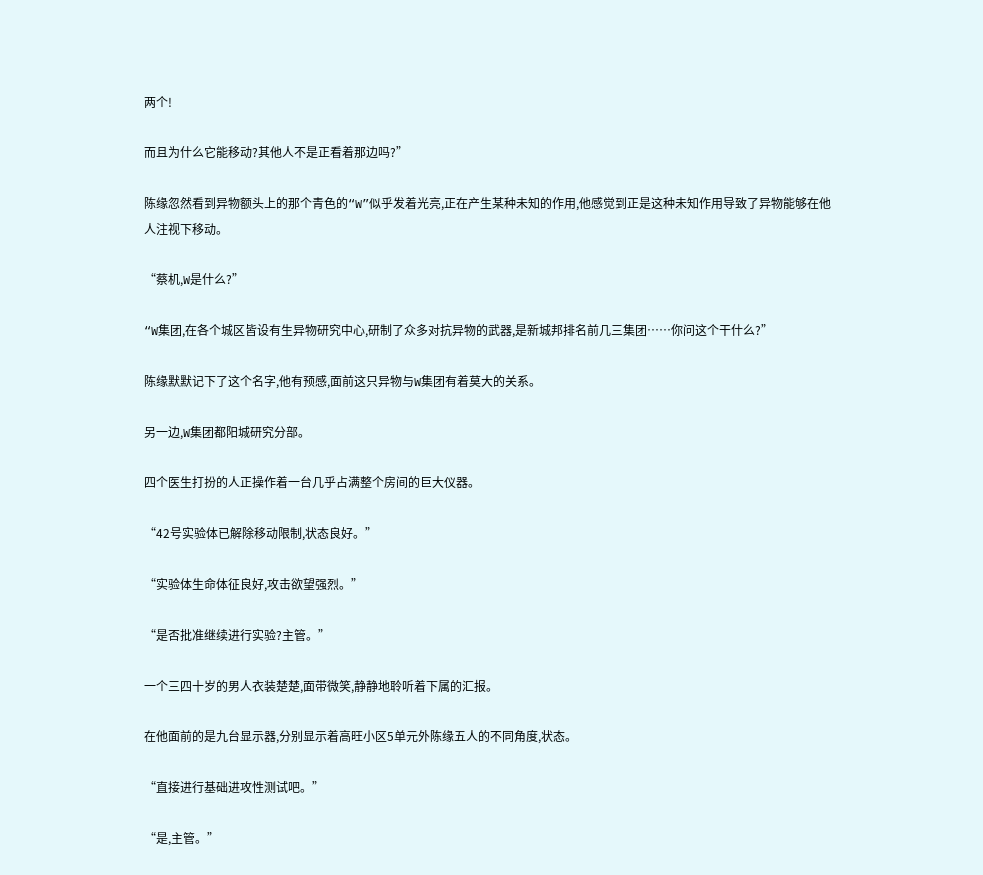两个!

而且为什么它能移动?其他人不是正看着那边吗?”

陈缘忽然看到异物额头上的那个青色的“W”似乎发着光亮,正在产生某种未知的作用,他感觉到正是这种未知作用导致了异物能够在他人注视下移动。

“蔡机,W是什么?”

“W集团,在各个城区皆设有生异物研究中心,研制了众多对抗异物的武器,是新城邦排名前几三集团……你问这个干什么?”

陈缘默默记下了这个名字,他有预感,面前这只异物与W集团有着莫大的关系。

另一边,W集团都阳城研究分部。

四个医生打扮的人正操作着一台几乎占满整个房间的巨大仪器。

“42号实验体已解除移动限制,状态良好。”

“实验体生命体征良好,攻击欲望强烈。”

“是否批准继续进行实验?主管。”

一个三四十岁的男人衣装楚楚,面带微笑,静静地聆听着下属的汇报。

在他面前的是九台显示器,分别显示着高旺小区5单元外陈缘五人的不同角度,状态。

“直接进行基础进攻性测试吧。”

“是,主管。”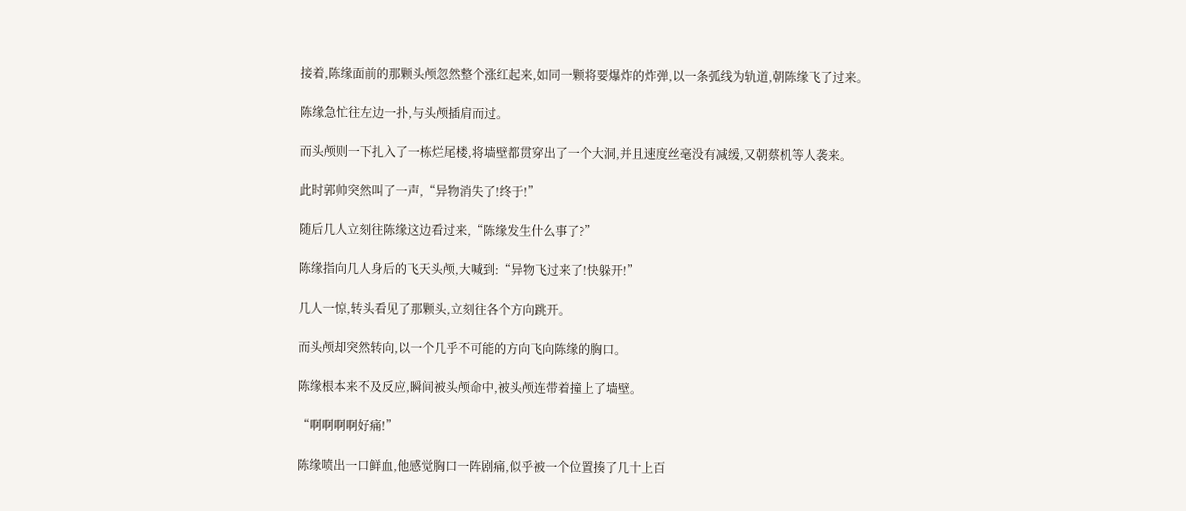接着,陈缘面前的那颗头颅忽然整个涨红起来,如同一颗将要爆炸的炸弹,以一条弧线为轨道,朝陈缘飞了过来。

陈缘急忙往左边一扑,与头颅插肩而过。

而头颅则一下扎入了一栋烂尾楼,将墙壁都贯穿出了一个大洞,并且速度丝毫没有减缓,又朝蔡机等人袭来。

此时郭帅突然叫了一声,“异物消失了!终于!”

随后几人立刻往陈缘这边看过来,“陈缘发生什么事了?”

陈缘指向几人身后的飞天头颅,大喊到:“异物飞过来了!快躲开!”

几人一惊,转头看见了那颗头,立刻往各个方向跳开。

而头颅却突然转向,以一个几乎不可能的方向飞向陈缘的胸口。

陈缘根本来不及反应,瞬间被头颅命中,被头颅连带着撞上了墙壁。

“啊啊啊啊好痛!”

陈缘喷出一口鲜血,他感觉胸口一阵剧痛,似乎被一个位置揍了几十上百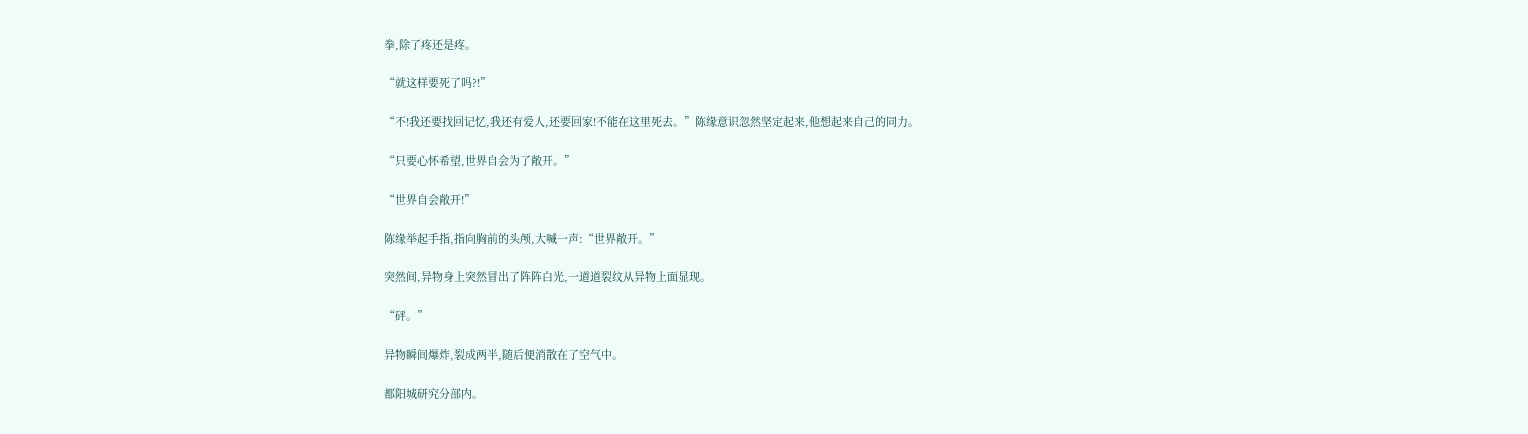拳,除了疼还是疼。

“就这样要死了吗?!”

“不!我还要找回记忆,我还有爱人,还要回家!不能在这里死去。”陈缘意识忽然坚定起来,他想起来自己的同力。

“只要心怀希望,世界自会为了敞开。”

“世界自会敞开!”

陈缘举起手指,指向胸前的头颅,大喊一声:“世界敞开。”

突然间,异物身上突然冒出了阵阵白光,一道道裂纹从异物上面显现。

“砰。”

异物瞬间爆炸,裂成两半,随后便消散在了空气中。

都阳城研究分部内。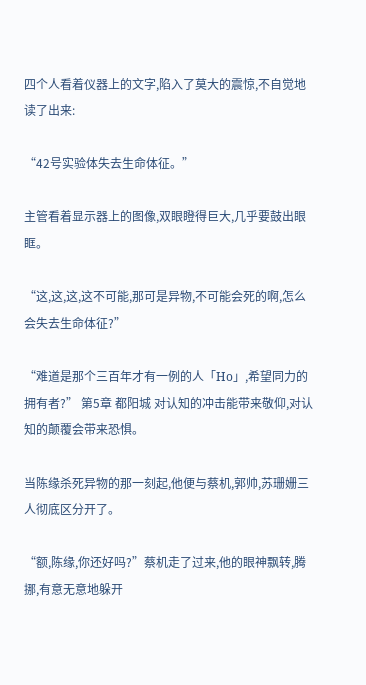四个人看着仪器上的文字,陷入了莫大的震惊,不自觉地读了出来:

“42号实验体失去生命体征。”

主管看着显示器上的图像,双眼瞪得巨大,几乎要鼓出眼眶。

“这,这,这,这不可能,那可是异物,不可能会死的啊,怎么会失去生命体征?”

“难道是那个三百年才有一例的人「Ho」,希望同力的拥有者?” 第5章 都阳城 对认知的冲击能带来敬仰,对认知的颠覆会带来恐惧。

当陈缘杀死异物的那一刻起,他便与蔡机,郭帅,苏珊姗三人彻底区分开了。

“额,陈缘,你还好吗?”蔡机走了过来,他的眼神飘转,腾挪,有意无意地躲开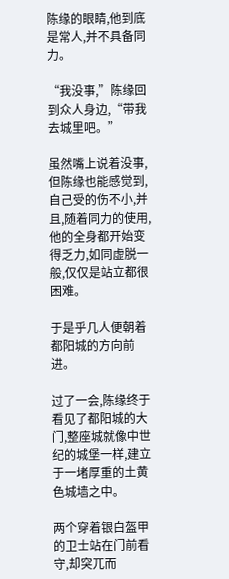陈缘的眼睛,他到底是常人,并不具备同力。

“我没事,”陈缘回到众人身边,“带我去城里吧。”

虽然嘴上说着没事,但陈缘也能感觉到,自己受的伤不小,并且,随着同力的使用,他的全身都开始变得乏力,如同虚脱一般,仅仅是站立都很困难。

于是乎几人便朝着都阳城的方向前进。

过了一会,陈缘终于看见了都阳城的大门,整座城就像中世纪的城堡一样,建立于一堵厚重的土黄色城墙之中。

两个穿着银白盔甲的卫士站在门前看守,却突兀而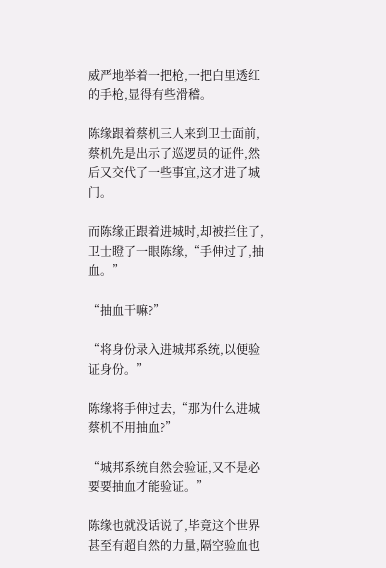威严地举着一把枪,一把白里透红的手枪,显得有些滑稽。

陈缘跟着蔡机三人来到卫士面前,蔡机先是出示了巡逻员的证件,然后又交代了一些事宜,这才进了城门。

而陈缘正跟着进城时,却被拦住了,卫士瞪了一眼陈缘,“手伸过了,抽血。”

“抽血干嘛?”

“将身份录入进城邦系统,以便验证身份。”

陈缘将手伸过去,“那为什么进城蔡机不用抽血?”

“城邦系统自然会验证,又不是必要要抽血才能验证。”

陈缘也就没话说了,毕竟这个世界甚至有超自然的力量,隔空验血也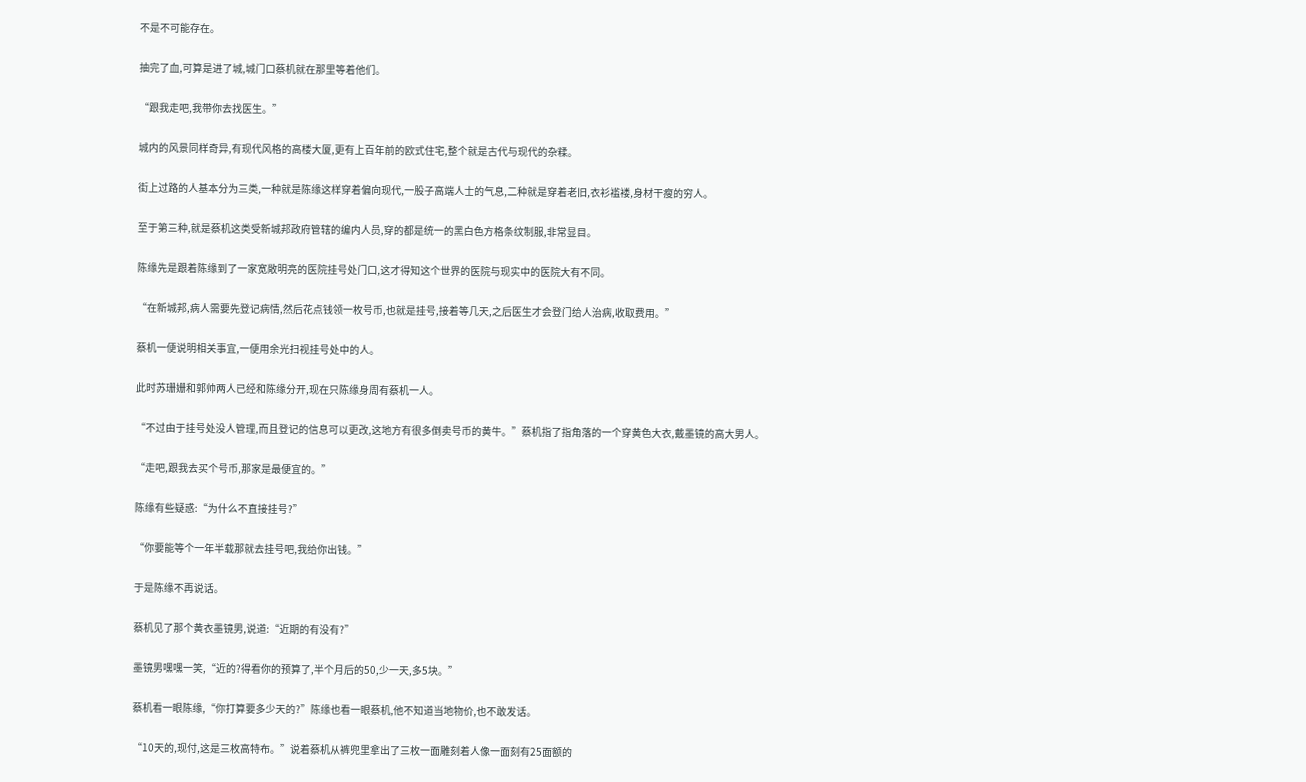不是不可能存在。

抽完了血,可算是进了城,城门口蔡机就在那里等着他们。

“跟我走吧,我带你去找医生。”

城内的风景同样奇异,有现代风格的高楼大厦,更有上百年前的欧式住宅,整个就是古代与现代的杂糅。

街上过路的人基本分为三类,一种就是陈缘这样穿着偏向现代,一股子高端人士的气息,二种就是穿着老旧,衣衫褴褛,身材干瘦的穷人。

至于第三种,就是蔡机这类受新城邦政府管辖的编内人员,穿的都是统一的黑白色方格条纹制服,非常显目。

陈缘先是跟着陈缘到了一家宽敞明亮的医院挂号处门口,这才得知这个世界的医院与现实中的医院大有不同。

“在新城邦,病人需要先登记病情,然后花点钱领一枚号币,也就是挂号,接着等几天,之后医生才会登门给人治病,收取费用。”

蔡机一便说明相关事宜,一便用余光扫视挂号处中的人。

此时苏珊姗和郭帅两人已经和陈缘分开,现在只陈缘身周有蔡机一人。

“不过由于挂号处没人管理,而且登记的信息可以更改,这地方有很多倒卖号币的黄牛。”蔡机指了指角落的一个穿黄色大衣,戴墨镜的高大男人。

“走吧,跟我去买个号币,那家是最便宜的。”

陈缘有些疑惑:“为什么不直接挂号?”

“你要能等个一年半载那就去挂号吧,我给你出钱。”

于是陈缘不再说话。

蔡机见了那个黄衣墨镜男,说道:“近期的有没有?”

墨镜男嘿嘿一笑,“近的?得看你的预算了,半个月后的50,少一天,多5块。”

蔡机看一眼陈缘,“你打算要多少天的?”陈缘也看一眼蔡机,他不知道当地物价,也不敢发话。

“10天的,现付,这是三枚高特布。”说着蔡机从裤兜里拿出了三枚一面雕刻着人像一面刻有25面额的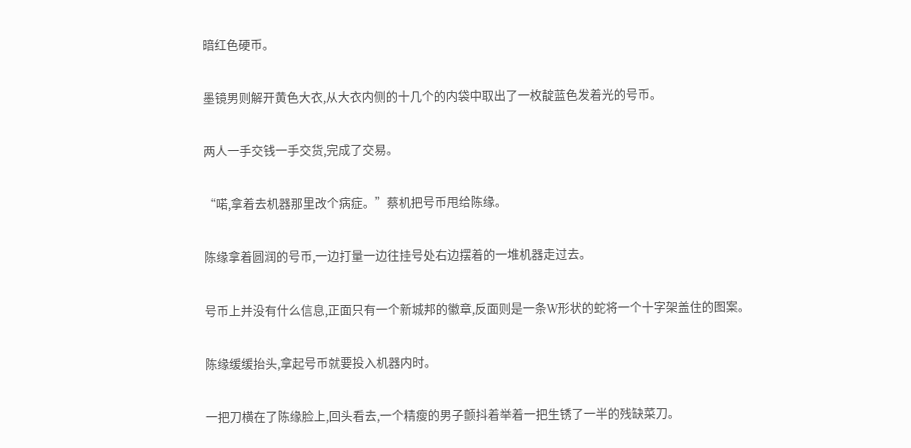暗红色硬币。

墨镜男则解开黄色大衣,从大衣内侧的十几个的内袋中取出了一枚靛蓝色发着光的号币。

两人一手交钱一手交货,完成了交易。

“喏,拿着去机器那里改个病症。”蔡机把号币甩给陈缘。

陈缘拿着圆润的号币,一边打量一边往挂号处右边摆着的一堆机器走过去。

号币上并没有什么信息,正面只有一个新城邦的徽章,反面则是一条W形状的蛇将一个十字架盖住的图案。

陈缘缓缓抬头,拿起号币就要投入机器内时。

一把刀横在了陈缘脸上,回头看去,一个精瘦的男子颤抖着举着一把生锈了一半的残缺菜刀。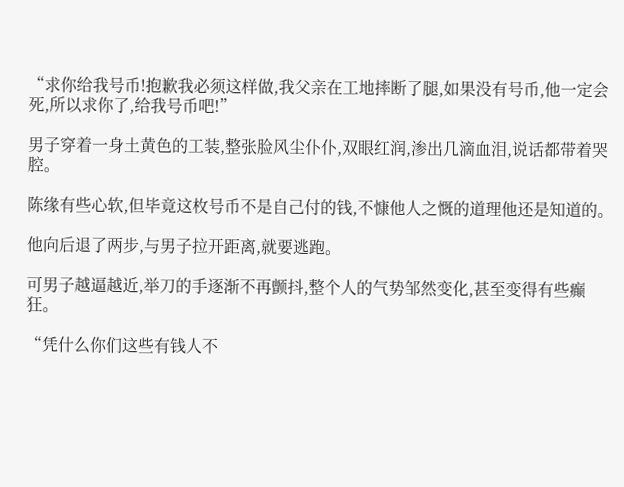“求你给我号币!抱歉我必须这样做,我父亲在工地摔断了腿,如果没有号币,他一定会死,所以求你了,给我号币吧!”

男子穿着一身土黄色的工装,整张脸风尘仆仆,双眼红润,渗出几滴血泪,说话都带着哭腔。

陈缘有些心软,但毕竟这枚号币不是自己付的钱,不慷他人之慨的道理他还是知道的。

他向后退了两步,与男子拉开距离,就要逃跑。

可男子越逼越近,举刀的手逐渐不再颤抖,整个人的气势邹然变化,甚至变得有些癫狂。

“凭什么你们这些有钱人不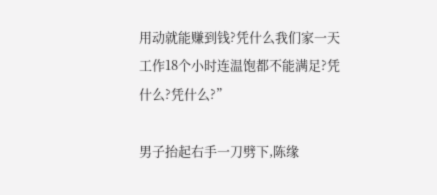用动就能赚到钱?凭什么我们家一天工作18个小时连温饱都不能满足?凭什么?凭什么?”

男子抬起右手一刀劈下,陈缘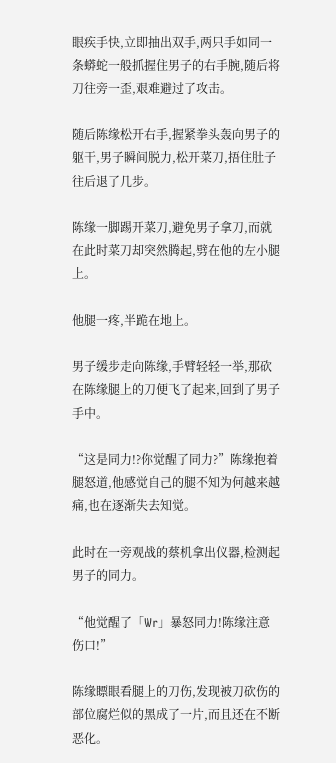眼疾手快,立即抽出双手,两只手如同一条蟒蛇一般抓握住男子的右手腕,随后将刀往旁一歪,艰难避过了攻击。

随后陈缘松开右手,握紧拳头轰向男子的躯干,男子瞬间脱力,松开菜刀,捂住肚子往后退了几步。

陈缘一脚踢开菜刀,避免男子拿刀,而就在此时菜刀却突然腾起,劈在他的左小腿上。

他腿一疼,半跪在地上。

男子缓步走向陈缘,手臂轻轻一举,那砍在陈缘腿上的刀便飞了起来,回到了男子手中。

“这是同力!?你觉醒了同力?”陈缘抱着腿怒道,他感觉自己的腿不知为何越来越痛,也在逐渐失去知觉。

此时在一旁观战的蔡机拿出仪器,检测起男子的同力。

“他觉醒了「Wr」暴怒同力!陈缘注意伤口!”

陈缘瞟眼看腿上的刀伤,发现被刀砍伤的部位腐烂似的黑成了一片,而且还在不断恶化。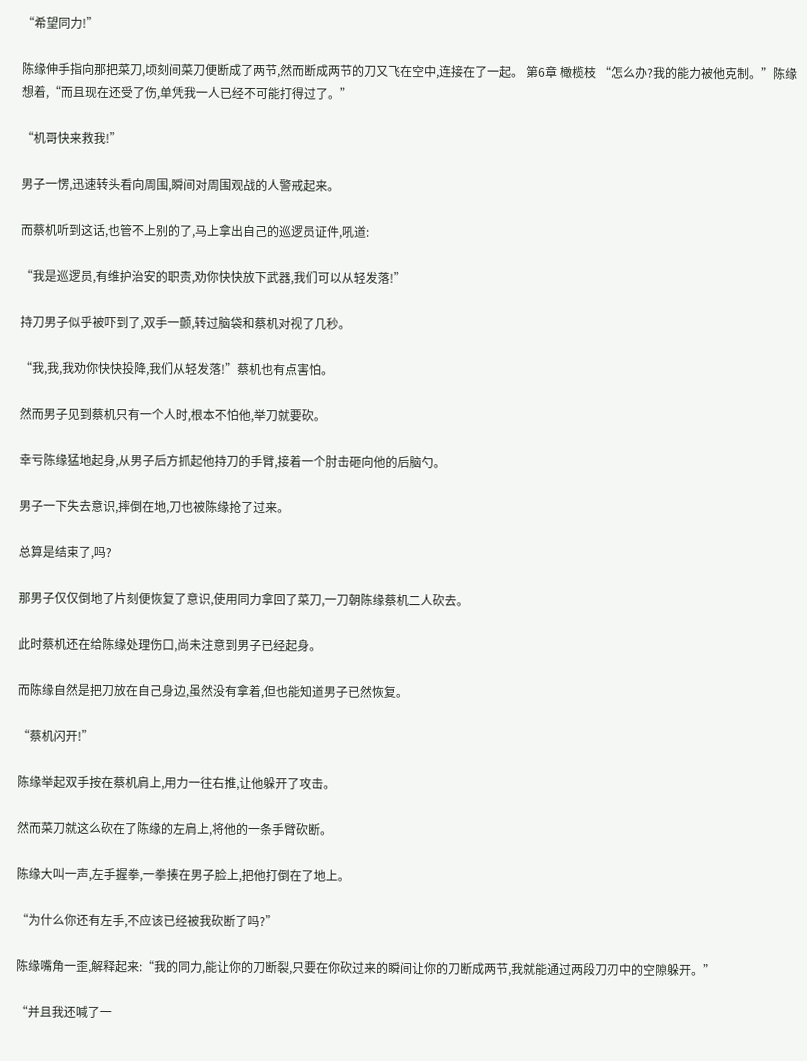“希望同力!”

陈缘伸手指向那把菜刀,顷刻间菜刀便断成了两节,然而断成两节的刀又飞在空中,连接在了一起。 第6章 橄榄枝 “怎么办?我的能力被他克制。”陈缘想着,“而且现在还受了伤,单凭我一人已经不可能打得过了。”

“机哥快来救我!”

男子一愣,迅速转头看向周围,瞬间对周围观战的人警戒起来。

而蔡机听到这话,也管不上别的了,马上拿出自己的巡逻员证件,吼道:

“我是巡逻员,有维护治安的职责,劝你快快放下武器,我们可以从轻发落!”

持刀男子似乎被吓到了,双手一颤,转过脑袋和蔡机对视了几秒。

“我,我,我劝你快快投降,我们从轻发落!”蔡机也有点害怕。

然而男子见到蔡机只有一个人时,根本不怕他,举刀就要砍。

幸亏陈缘猛地起身,从男子后方抓起他持刀的手臂,接着一个肘击砸向他的后脑勺。

男子一下失去意识,摔倒在地,刀也被陈缘抢了过来。

总算是结束了,吗?

那男子仅仅倒地了片刻便恢复了意识,使用同力拿回了菜刀,一刀朝陈缘蔡机二人砍去。

此时蔡机还在给陈缘处理伤口,尚未注意到男子已经起身。

而陈缘自然是把刀放在自己身边,虽然没有拿着,但也能知道男子已然恢复。

“蔡机闪开!”

陈缘举起双手按在蔡机肩上,用力一往右推,让他躲开了攻击。

然而菜刀就这么砍在了陈缘的左肩上,将他的一条手臂砍断。

陈缘大叫一声,左手握拳,一拳揍在男子脸上,把他打倒在了地上。

“为什么你还有左手,不应该已经被我砍断了吗?”

陈缘嘴角一歪,解释起来:“我的同力,能让你的刀断裂,只要在你砍过来的瞬间让你的刀断成两节,我就能通过两段刀刃中的空隙躲开。”

“并且我还喊了一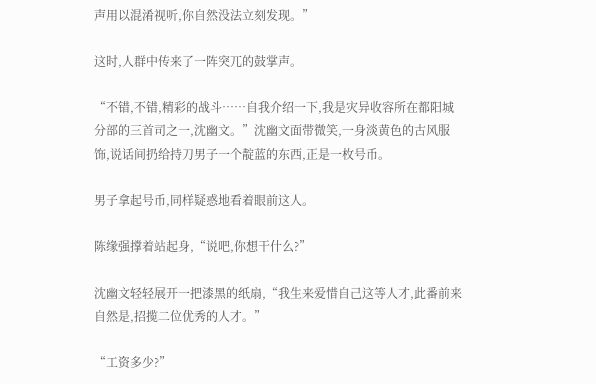声用以混淆视听,你自然没法立刻发现。”

这时,人群中传来了一阵突兀的鼓掌声。

“不错,不错,精彩的战斗……自我介绍一下,我是灾异收容所在都阳城分部的三首司之一,沈幽文。”沈幽文面带微笑,一身淡黄色的古风服饰,说话间扔给持刀男子一个靛蓝的东西,正是一枚号币。

男子拿起号币,同样疑惑地看着眼前这人。

陈缘强撑着站起身,“说吧,你想干什么?”

沈幽文轻轻展开一把漆黑的纸扇,“我生来爱惜自己这等人才,此番前来自然是,招揽二位优秀的人才。”

“工资多少?”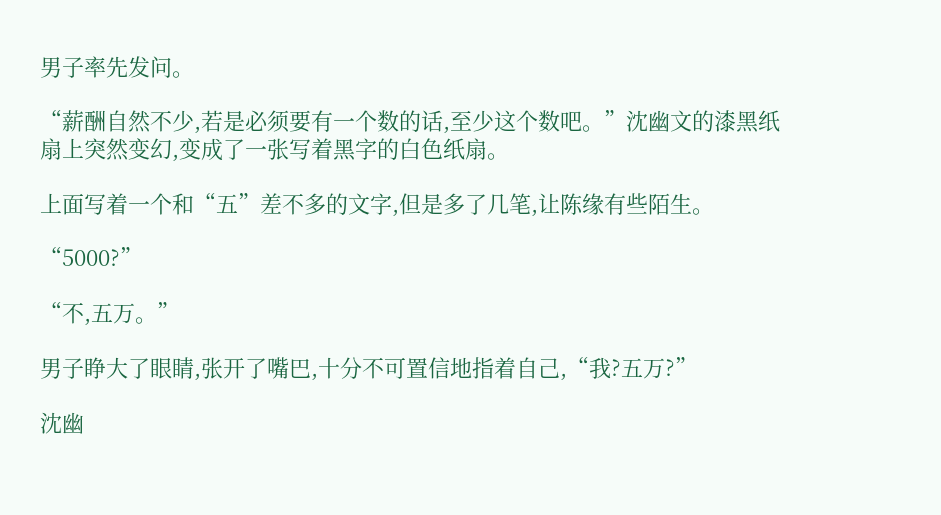男子率先发问。

“薪酬自然不少,若是必须要有一个数的话,至少这个数吧。”沈幽文的漆黑纸扇上突然变幻,变成了一张写着黑字的白色纸扇。

上面写着一个和“五”差不多的文字,但是多了几笔,让陈缘有些陌生。

“5000?”

“不,五万。”

男子睁大了眼睛,张开了嘴巴,十分不可置信地指着自己,“我?五万?”

沈幽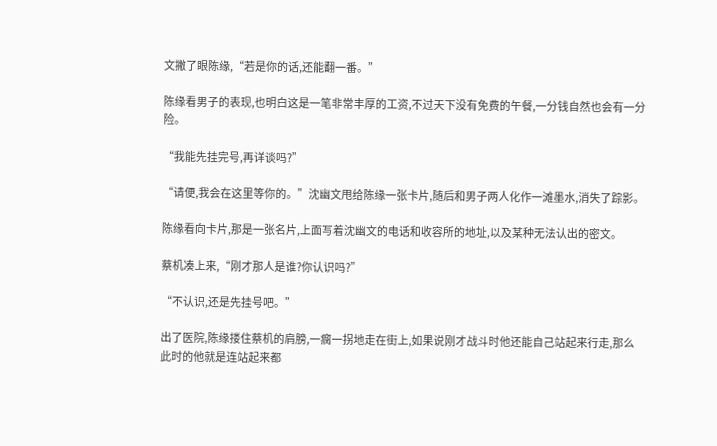文撇了眼陈缘,“若是你的话,还能翻一番。”

陈缘看男子的表现,也明白这是一笔非常丰厚的工资,不过天下没有免费的午餐,一分钱自然也会有一分险。

“我能先挂完号,再详谈吗?”

“请便,我会在这里等你的。”沈幽文甩给陈缘一张卡片,随后和男子两人化作一滩墨水,消失了踪影。

陈缘看向卡片,那是一张名片,上面写着沈幽文的电话和收容所的地址,以及某种无法认出的密文。

蔡机凑上来,“刚才那人是谁?你认识吗?”

“不认识,还是先挂号吧。”

出了医院,陈缘搂住蔡机的肩膀,一瘸一拐地走在街上,如果说刚才战斗时他还能自己站起来行走,那么此时的他就是连站起来都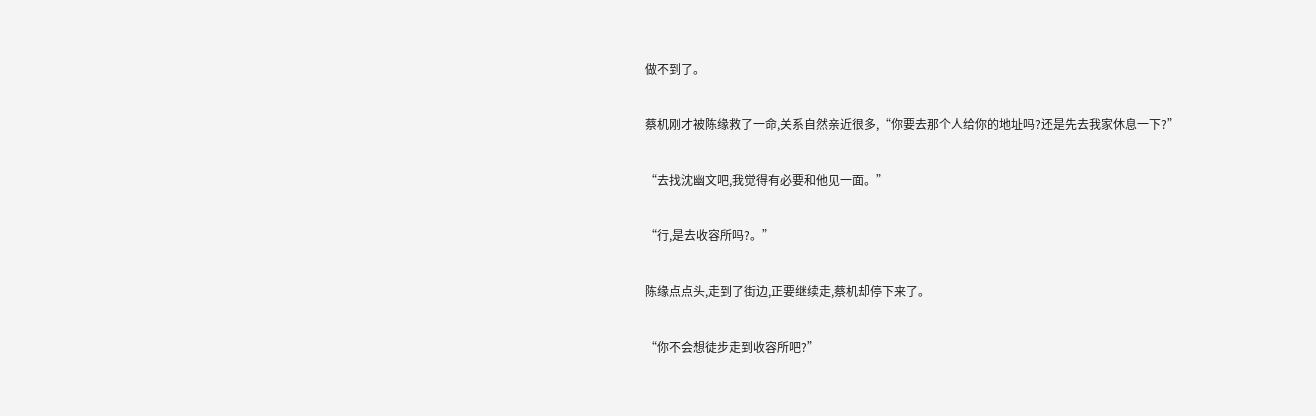做不到了。

蔡机刚才被陈缘救了一命,关系自然亲近很多,“你要去那个人给你的地址吗?还是先去我家休息一下?”

“去找沈幽文吧,我觉得有必要和他见一面。”

“行,是去收容所吗?。”

陈缘点点头,走到了街边,正要继续走,蔡机却停下来了。

“你不会想徒步走到收容所吧?”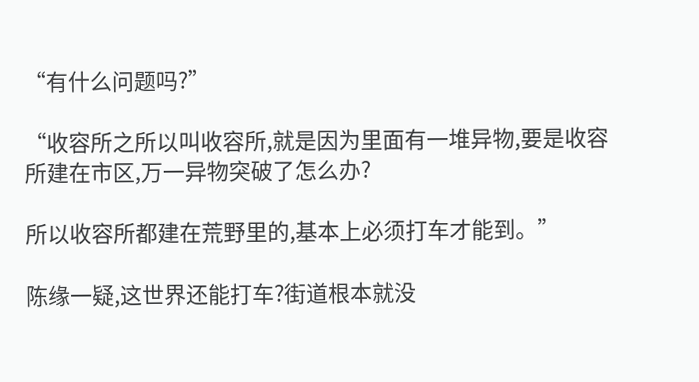“有什么问题吗?”

“收容所之所以叫收容所,就是因为里面有一堆异物,要是收容所建在市区,万一异物突破了怎么办?

所以收容所都建在荒野里的,基本上必须打车才能到。”

陈缘一疑,这世界还能打车?街道根本就没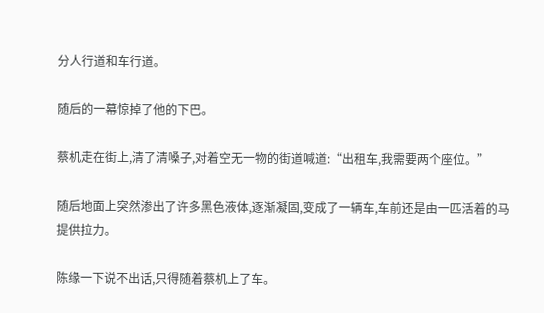分人行道和车行道。

随后的一幕惊掉了他的下巴。

蔡机走在街上,清了清嗓子,对着空无一物的街道喊道:“出租车,我需要两个座位。”

随后地面上突然渗出了许多黑色液体,逐渐凝固,变成了一辆车,车前还是由一匹活着的马提供拉力。

陈缘一下说不出话,只得随着蔡机上了车。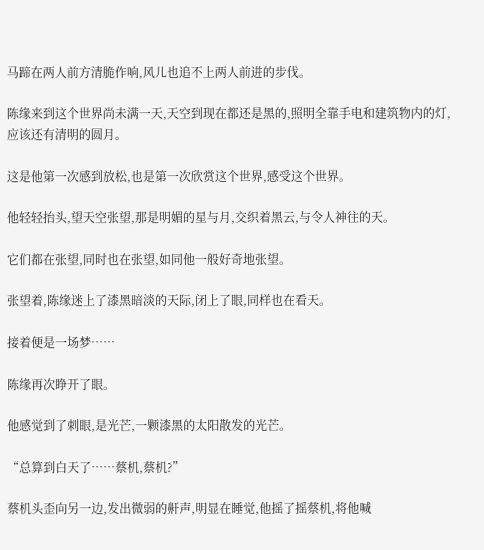马蹄在两人前方清脆作响,风儿也追不上两人前进的步伐。

陈缘来到这个世界尚未满一天,天空到现在都还是黑的,照明全靠手电和建筑物内的灯,应该还有清明的圆月。

这是他第一次感到放松,也是第一次欣赏这个世界,感受这个世界。

他轻轻抬头,望天空张望,那是明媚的星与月,交织着黑云,与令人神往的天。

它们都在张望,同时也在张望,如同他一般好奇地张望。

张望着,陈缘迷上了漆黑暗淡的天际,闭上了眼,同样也在看天。

接着便是一场梦……

陈缘再次睁开了眼。

他感觉到了刺眼,是光芒,一颗漆黑的太阳散发的光芒。

“总算到白天了……蔡机,蔡机?”

蔡机头歪向另一边,发出微弱的鼾声,明显在睡觉,他摇了摇蔡机,将他喊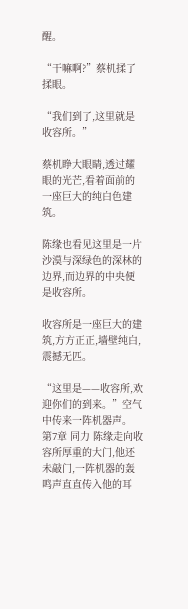醒。

“干嘛啊?”蔡机揉了揉眼。

“我们到了,这里就是收容所。”

蔡机睁大眼睛,透过耀眼的光芒,看着面前的一座巨大的纯白色建筑。

陈缘也看见这里是一片沙漠与深绿色的深林的边界,而边界的中央便是收容所。

收容所是一座巨大的建筑,方方正正,墙壁纯白,震撼无匹。

“这里是——收容所,欢迎你们的到来。”空气中传来一阵机器声。 第7章 同力 陈缘走向收容所厚重的大门,他还未敲门,一阵机器的轰鸣声直直传入他的耳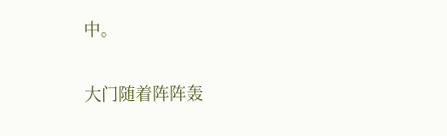中。

大门随着阵阵轰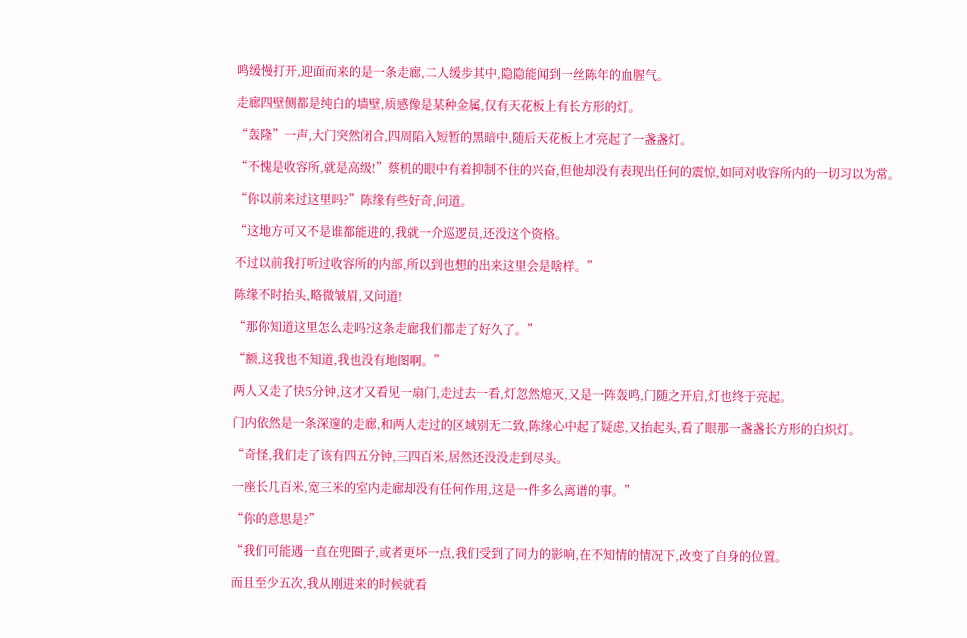鸣缓慢打开,迎面而来的是一条走廊,二人缓步其中,隐隐能闻到一丝陈年的血腥气。

走廊四壁侧都是纯白的墙壁,质感像是某种金属,仅有天花板上有长方形的灯。

“轰隆”一声,大门突然闭合,四周陷入短暂的黑暗中,随后天花板上才亮起了一盏盏灯。

“不愧是收容所,就是高级!”蔡机的眼中有着抑制不住的兴奋,但他却没有表现出任何的震惊,如同对收容所内的一切习以为常。

“你以前来过这里吗?”陈缘有些好奇,问道。

“这地方可又不是谁都能进的,我就一介巡逻员,还没这个资格。

不过以前我打听过收容所的内部,所以到也想的出来这里会是啥样。”

陈缘不时抬头,略微皱眉,又问道!

“那你知道这里怎么走吗?这条走廊我们都走了好久了。”

“额,这我也不知道,我也没有地图啊。”

两人又走了快5分钟,这才又看见一扇门,走过去一看,灯忽然熄灭,又是一阵轰鸣,门随之开启,灯也终于亮起。

门内依然是一条深邃的走廊,和两人走过的区域别无二致,陈缘心中起了疑虑,又抬起头,看了眼那一盏盏长方形的白炽灯。

“奇怪,我们走了该有四五分钟,三四百米,居然还没没走到尽头。

一座长几百米,宽三米的室内走廊却没有任何作用,这是一件多么离谱的事。”

“你的意思是?”

“我们可能遇一直在兜圈子,或者更坏一点,我们受到了同力的影响,在不知情的情况下,改变了自身的位置。

而且至少五次,我从刚进来的时候就看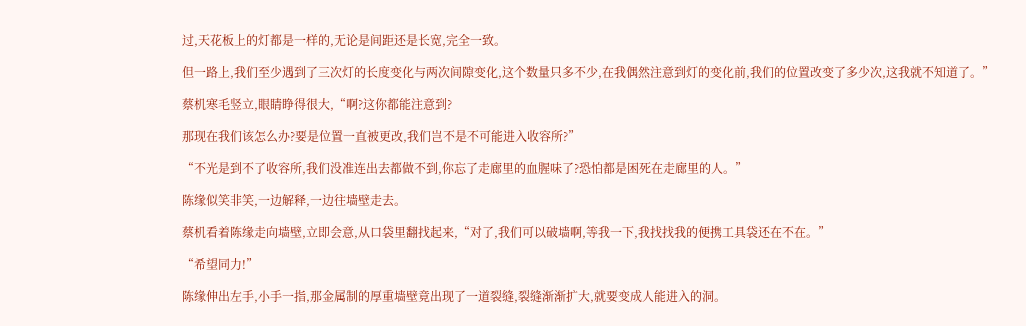过,天花板上的灯都是一样的,无论是间距还是长宽,完全一致。

但一路上,我们至少遇到了三次灯的长度变化与两次间隙变化,这个数量只多不少,在我偶然注意到灯的变化前,我们的位置改变了多少次,这我就不知道了。”

蔡机寒毛竖立,眼睛睁得很大,“啊?这你都能注意到?

那现在我们该怎么办?要是位置一直被更改,我们岂不是不可能进入收容所?”

“不光是到不了收容所,我们没准连出去都做不到,你忘了走廊里的血腥味了?恐怕都是困死在走廊里的人。”

陈缘似笑非笑,一边解释,一边往墙壁走去。

蔡机看着陈缘走向墙壁,立即会意,从口袋里翻找起来,“对了,我们可以破墙啊,等我一下,我找找我的便携工具袋还在不在。”

“希望同力!”

陈缘伸出左手,小手一指,那金属制的厚重墙壁竟出现了一道裂缝,裂缝渐渐扩大,就要变成人能进入的洞。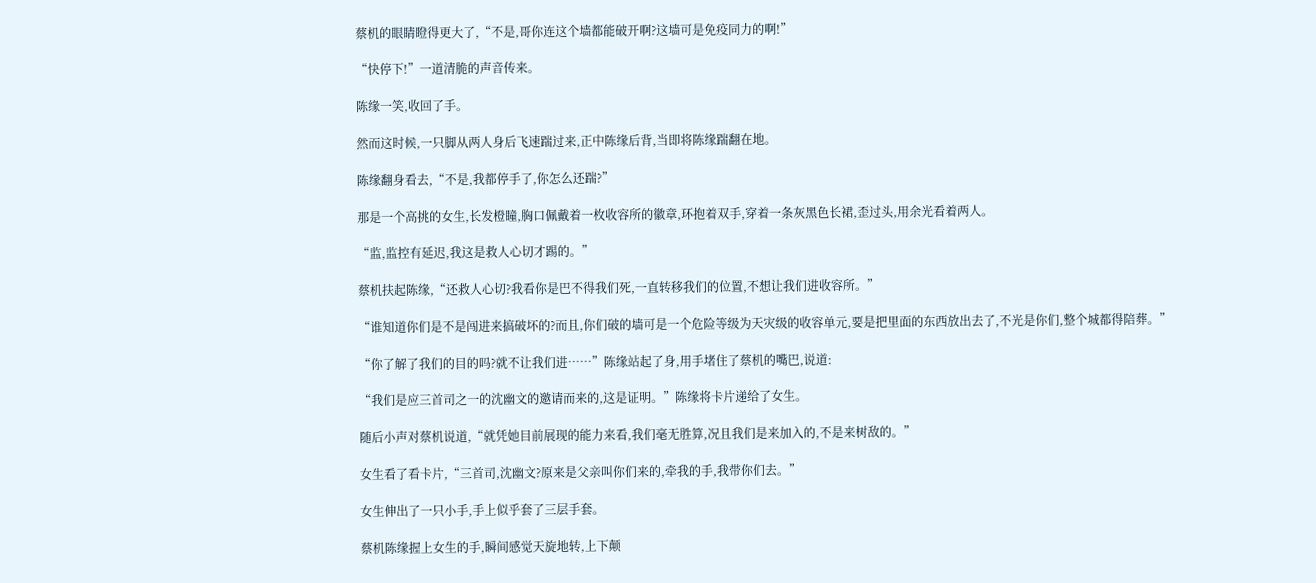蔡机的眼睛瞪得更大了,“不是,哥你连这个墙都能破开啊?这墙可是免疫同力的啊!”

“快停下!”一道清脆的声音传来。

陈缘一笑,收回了手。

然而这时候,一只脚从两人身后飞速踹过来,正中陈缘后背,当即将陈缘踹翻在地。

陈缘翻身看去,“不是,我都停手了,你怎么还踹?”

那是一个高挑的女生,长发橙瞳,胸口佩戴着一枚收容所的徽章,环抱着双手,穿着一条灰黑色长裙,歪过头,用余光看着两人。

“监,监控有延迟,我这是救人心切才踢的。”

蔡机扶起陈缘,“还救人心切?我看你是巴不得我们死,一直转移我们的位置,不想让我们进收容所。”

“谁知道你们是不是闯进来搞破坏的?而且,你们破的墙可是一个危险等级为天灾级的收容单元,要是把里面的东西放出去了,不光是你们,整个城都得陪葬。”

“你了解了我们的目的吗?就不让我们进……”陈缘站起了身,用手堵住了蔡机的嘴巴,说道:

“我们是应三首司之一的沈幽文的邀请而来的,这是证明。”陈缘将卡片递给了女生。

随后小声对蔡机说道,“就凭她目前展现的能力来看,我们毫无胜算,况且我们是来加入的,不是来树敌的。”

女生看了看卡片,“三首司,沈幽文?原来是父亲叫你们来的,牵我的手,我带你们去。”

女生伸出了一只小手,手上似乎套了三层手套。

蔡机陈缘握上女生的手,瞬间感觉天旋地转,上下颠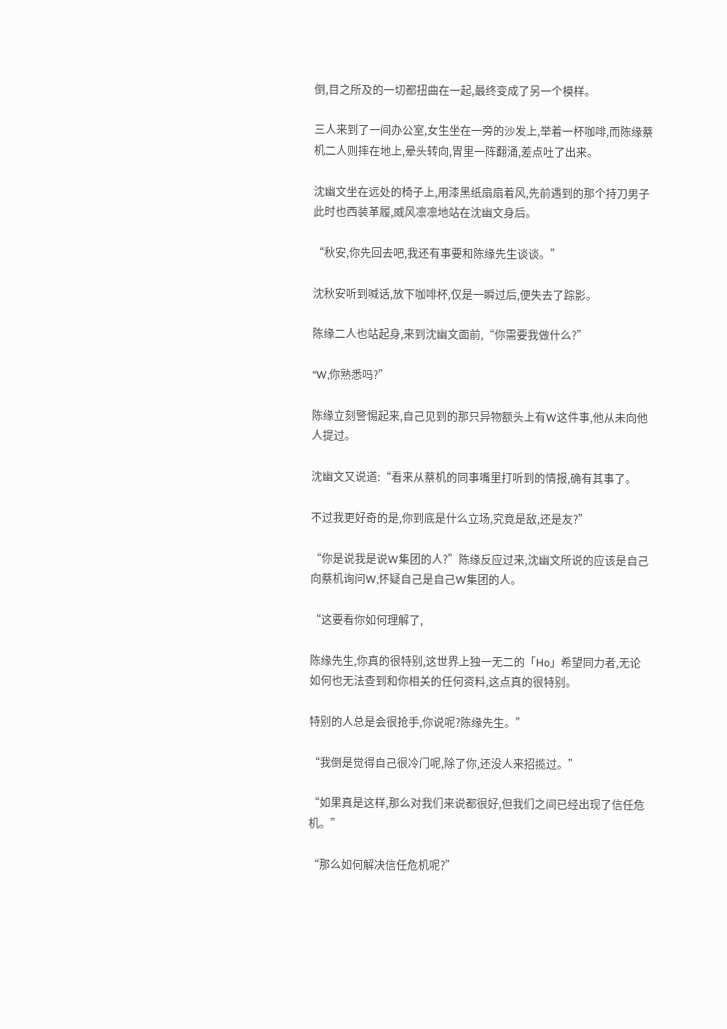倒,目之所及的一切都扭曲在一起,最终变成了另一个模样。

三人来到了一间办公室,女生坐在一旁的沙发上,举着一杯咖啡,而陈缘蔡机二人则摔在地上,晕头转向,胃里一阵翻涌,差点吐了出来。

沈幽文坐在远处的椅子上,用漆黑纸扇扇着风,先前遇到的那个持刀男子此时也西装革履,威风凛凛地站在沈幽文身后。

“秋安,你先回去吧,我还有事要和陈缘先生谈谈。”

沈秋安听到喊话,放下咖啡杯,仅是一瞬过后,便失去了踪影。

陈缘二人也站起身,来到沈幽文面前,“你需要我做什么?”

“W,你熟悉吗?”

陈缘立刻警惕起来,自己见到的那只异物额头上有W这件事,他从未向他人提过。

沈幽文又说道:“看来从蔡机的同事嘴里打听到的情报,确有其事了。

不过我更好奇的是,你到底是什么立场,究竟是敌,还是友?”

“你是说我是说W集团的人?”陈缘反应过来,沈幽文所说的应该是自己向蔡机询问W,怀疑自己是自己W集团的人。

“这要看你如何理解了,

陈缘先生,你真的很特别,这世界上独一无二的「Ho」希望同力者,无论如何也无法查到和你相关的任何资料,这点真的很特别。

特别的人总是会很抢手,你说呢?陈缘先生。”

“我倒是觉得自己很冷门呢,除了你,还没人来招揽过。”

“如果真是这样,那么对我们来说都很好,但我们之间已经出现了信任危机。”

“那么如何解决信任危机呢?”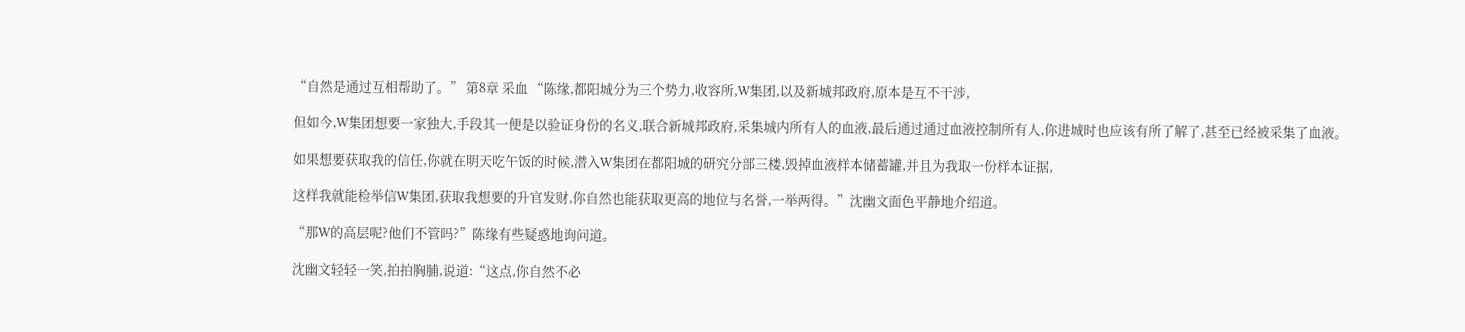“自然是通过互相帮助了。” 第8章 采血 “陈缘,都阳城分为三个势力,收容所,W集团,以及新城邦政府,原本是互不干涉,

但如今,W集团想要一家独大,手段其一便是以验证身份的名义,联合新城邦政府,采集城内所有人的血液,最后通过通过血液控制所有人,你进城时也应该有所了解了,甚至已经被采集了血液。

如果想要获取我的信任,你就在明天吃午饭的时候,潜入W集团在都阳城的研究分部三楼,毁掉血液样本储蓄罐,并且为我取一份样本证据,

这样我就能检举信W集团,获取我想要的升官发财,你自然也能获取更高的地位与名誉,一举两得。”沈幽文面色平静地介绍道。

“那W的高层呢?他们不管吗?”陈缘有些疑惑地询问道。

沈幽文轻轻一笑,拍拍胸脯,说道:“这点,你自然不必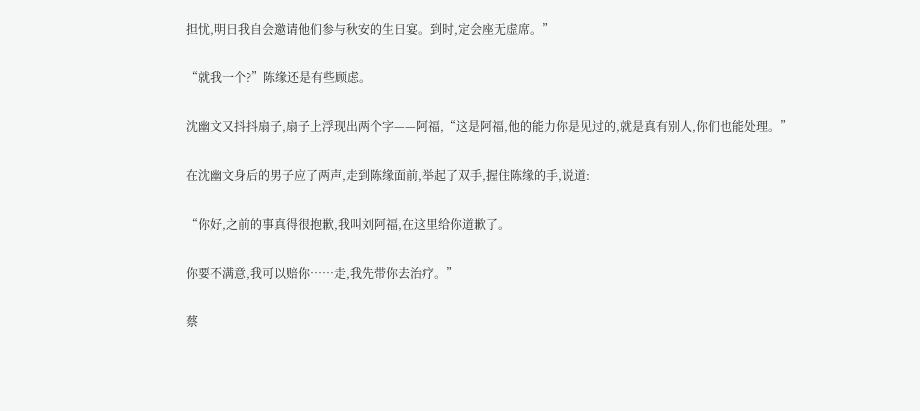担忧,明日我自会邀请他们参与秋安的生日宴。到时,定会座无虚席。”

“就我一个?”陈缘还是有些顾虑。

沈幽文又抖抖扇子,扇子上浮现出两个字——阿福,“这是阿福,他的能力你是见过的,就是真有别人,你们也能处理。”

在沈幽文身后的男子应了两声,走到陈缘面前,举起了双手,握住陈缘的手,说道:

“你好,之前的事真得很抱歉,我叫刘阿福,在这里给你道歉了。

你要不满意,我可以赔你……走,我先带你去治疗。”

蔡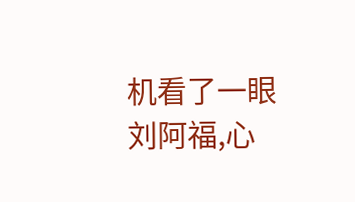机看了一眼刘阿福,心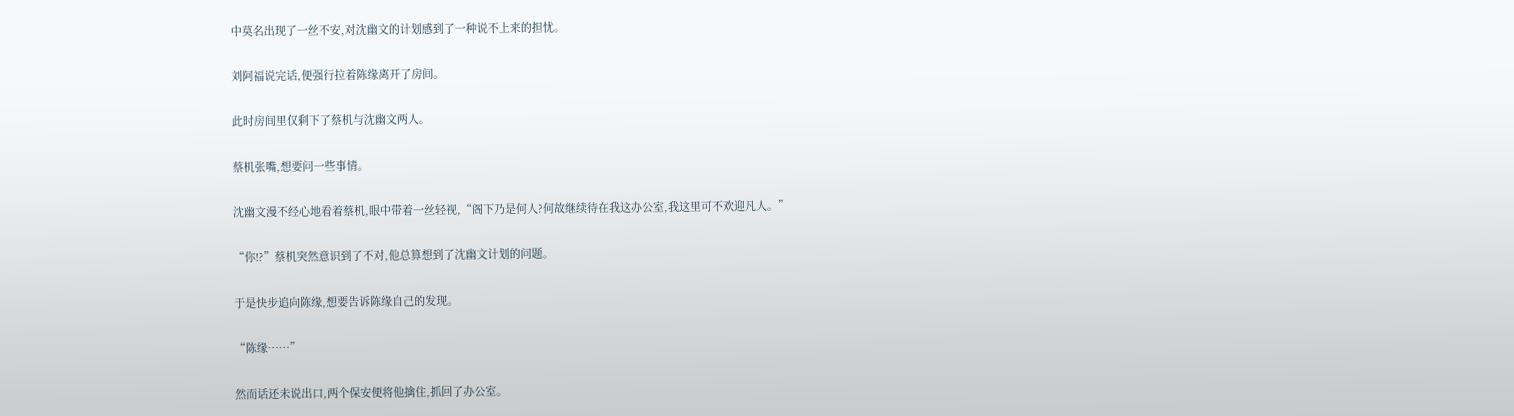中莫名出现了一丝不安,对沈幽文的计划感到了一种说不上来的担忧。

刘阿福说完话,便强行拉着陈缘离开了房间。

此时房间里仅剩下了蔡机与沈幽文两人。

蔡机张嘴,想要问一些事情。

沈幽文漫不经心地看着蔡机,眼中带着一丝轻视,“阁下乃是何人?何故继续待在我这办公室,我这里可不欢迎凡人。”

“你!?”蔡机突然意识到了不对,他总算想到了沈幽文计划的问题。

于是快步追向陈缘,想要告诉陈缘自己的发现。

“陈缘……”

然而话还未说出口,两个保安便将他擒住,抓回了办公室。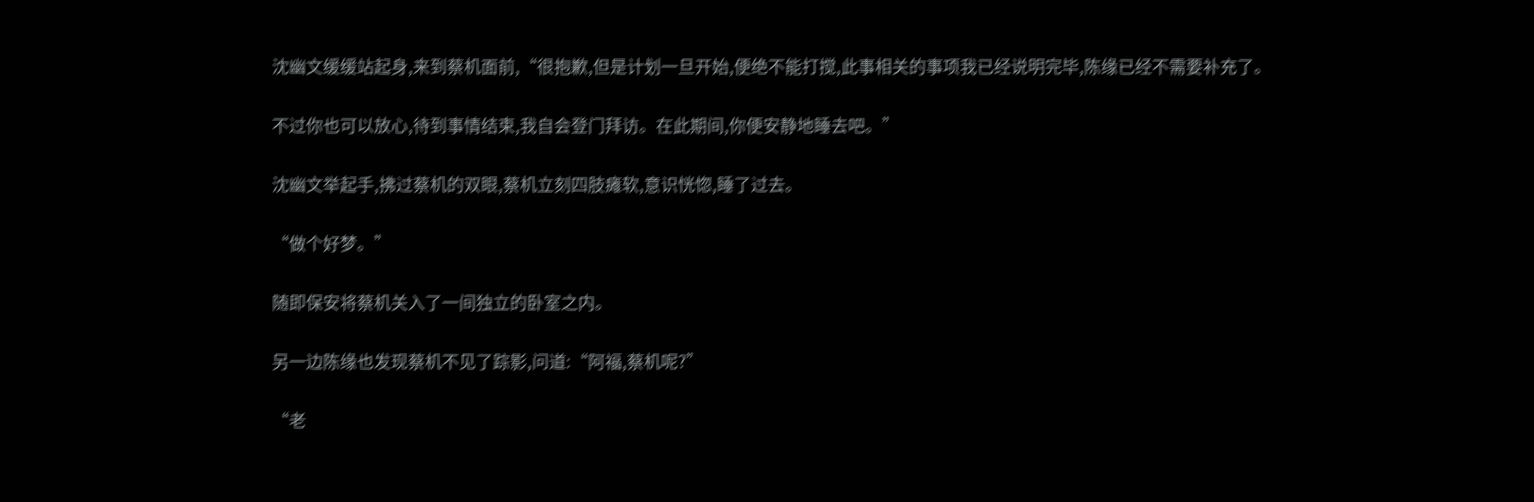沈幽文缓缓站起身,来到蔡机面前,“很抱歉,但是计划一旦开始,便绝不能打搅,此事相关的事项我已经说明完毕,陈缘已经不需要补充了。

不过你也可以放心,待到事情结束,我自会登门拜访。在此期间,你便安静地睡去吧。”

沈幽文举起手,拂过蔡机的双眼,蔡机立刻四肢瘫软,意识恍惚,睡了过去。

“做个好梦。”

随即保安将蔡机关入了一间独立的卧室之内。

另一边陈缘也发现蔡机不见了踪影,问道:“阿福,蔡机呢?”

“老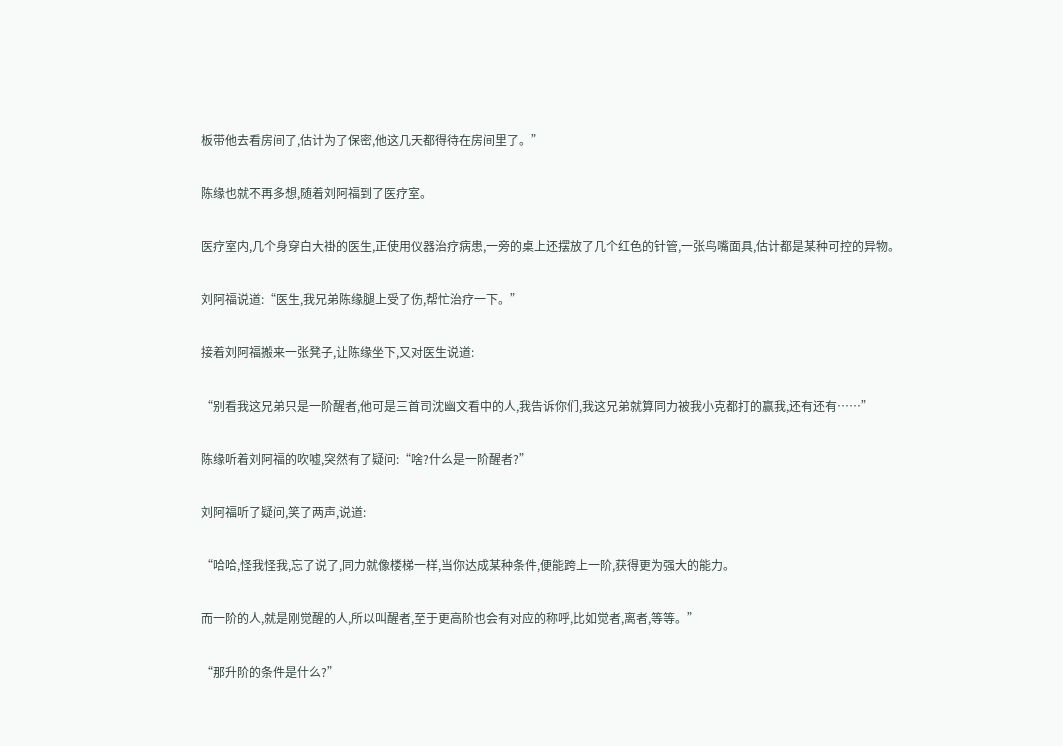板带他去看房间了,估计为了保密,他这几天都得待在房间里了。”

陈缘也就不再多想,随着刘阿福到了医疗室。

医疗室内,几个身穿白大褂的医生,正使用仪器治疗病患,一旁的桌上还摆放了几个红色的针管,一张鸟嘴面具,估计都是某种可控的异物。

刘阿福说道:“医生,我兄弟陈缘腿上受了伤,帮忙治疗一下。”

接着刘阿福搬来一张凳子,让陈缘坐下,又对医生说道:

“别看我这兄弟只是一阶醒者,他可是三首司沈幽文看中的人,我告诉你们,我这兄弟就算同力被我小克都打的赢我,还有还有……”

陈缘听着刘阿福的吹嘘,突然有了疑问:“啥?什么是一阶醒者?”

刘阿福听了疑问,笑了两声,说道:

“哈哈,怪我怪我,忘了说了,同力就像楼梯一样,当你达成某种条件,便能跨上一阶,获得更为强大的能力。

而一阶的人,就是刚觉醒的人,所以叫醒者,至于更高阶也会有对应的称呼,比如觉者,离者,等等。”

“那升阶的条件是什么?”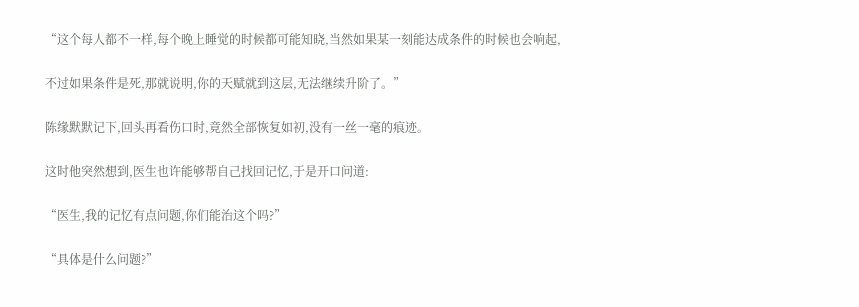“这个每人都不一样,每个晚上睡觉的时候都可能知晓,当然如果某一刻能达成条件的时候也会响起,

不过如果条件是死,那就说明,你的天赋就到这层,无法继续升阶了。”

陈缘默默记下,回头再看伤口时,竟然全部恢复如初,没有一丝一毫的痕迹。

这时他突然想到,医生也许能够帮自己找回记忆,于是开口问道:

“医生,我的记忆有点问题,你们能治这个吗?”

“具体是什么问题?”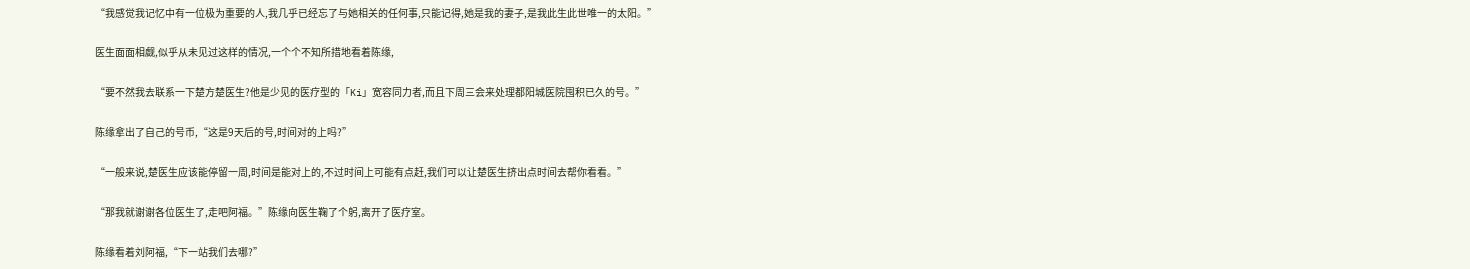“我感觉我记忆中有一位极为重要的人,我几乎已经忘了与她相关的任何事,只能记得,她是我的妻子,是我此生此世唯一的太阳。”

医生面面相觑,似乎从未见过这样的情况,一个个不知所措地看着陈缘,

“要不然我去联系一下楚方楚医生?他是少见的医疗型的「Ki」宽容同力者,而且下周三会来处理都阳城医院囤积已久的号。”

陈缘拿出了自己的号币,“这是9天后的号,时间对的上吗?”

“一般来说,楚医生应该能停留一周,时间是能对上的,不过时间上可能有点赶,我们可以让楚医生挤出点时间去帮你看看。”

“那我就谢谢各位医生了,走吧阿福。”陈缘向医生鞠了个躬,离开了医疗室。

陈缘看着刘阿福,“下一站我们去哪?”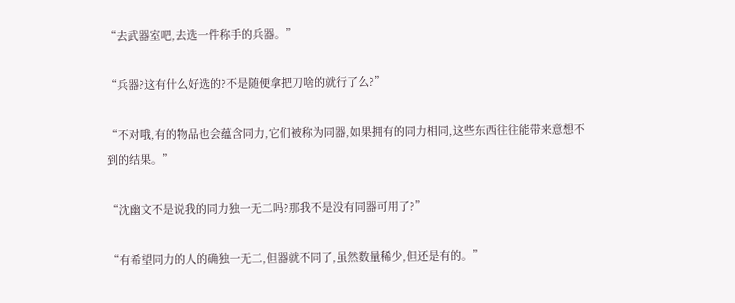“去武器室吧,去选一件称手的兵器。”

“兵器?这有什么好选的?不是随便拿把刀啥的就行了么?”

“不对哦,有的物品也会蕴含同力,它们被称为同器,如果拥有的同力相同,这些东西往往能带来意想不到的结果。”

“沈幽文不是说我的同力独一无二吗?那我不是没有同器可用了?”

“有希望同力的人的确独一无二,但器就不同了,虽然数量稀少,但还是有的。”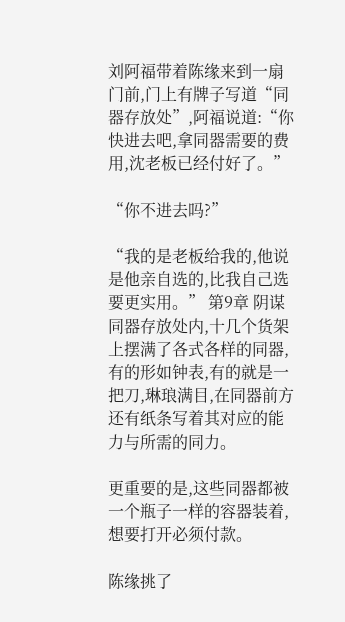刘阿福带着陈缘来到一扇门前,门上有牌子写道“同器存放处”,阿福说道:“你快进去吧,拿同器需要的费用,沈老板已经付好了。”

“你不进去吗?”

“我的是老板给我的,他说是他亲自选的,比我自己选要更实用。” 第9章 阴谋 同器存放处内,十几个货架上摆满了各式各样的同器,有的形如钟表,有的就是一把刀,琳琅满目,在同器前方还有纸条写着其对应的能力与所需的同力。

更重要的是,这些同器都被一个瓶子一样的容器装着,想要打开必须付款。

陈缘挑了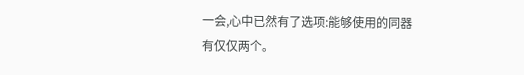一会,心中已然有了选项:能够使用的同器有仅仅两个。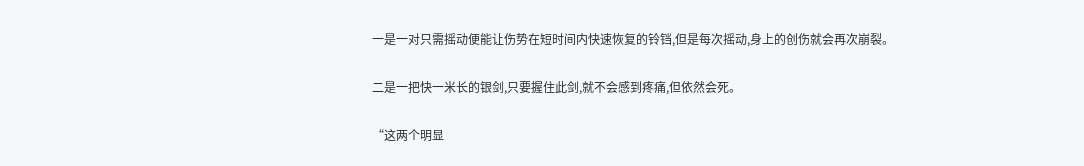一是一对只需摇动便能让伤势在短时间内快速恢复的铃铛,但是每次摇动,身上的创伤就会再次崩裂。

二是一把快一米长的银剑,只要握住此剑,就不会感到疼痛,但依然会死。

“这两个明显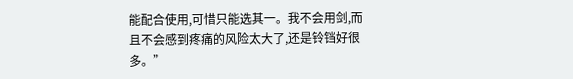能配合使用,可惜只能选其一。我不会用剑,而且不会感到疼痛的风险太大了,还是铃铛好很多。”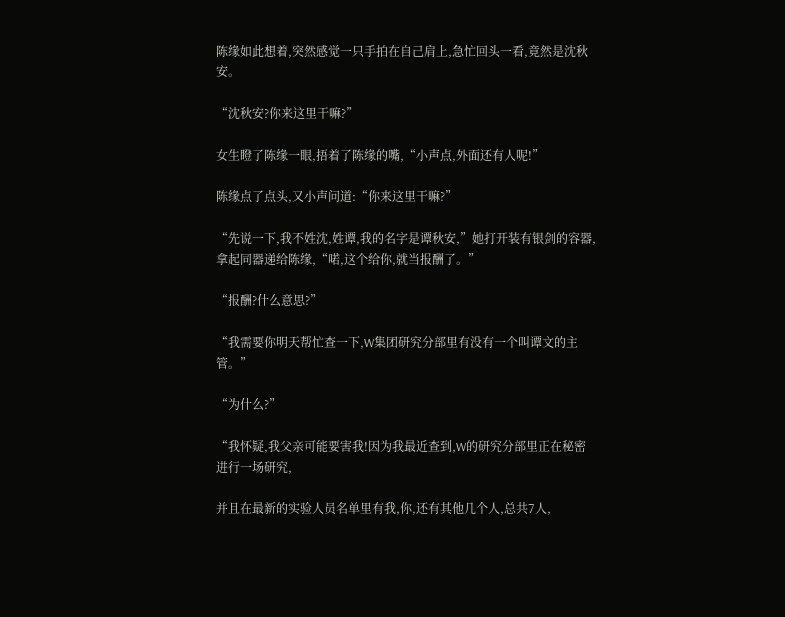陈缘如此想着,突然感觉一只手拍在自己肩上,急忙回头一看,竟然是沈秋安。

“沈秋安?你来这里干嘛?”

女生瞪了陈缘一眼,捂着了陈缘的嘴,“小声点,外面还有人呢!”

陈缘点了点头,又小声问道:“你来这里干嘛?”

“先说一下,我不姓沈,姓谭,我的名字是谭秋安,”她打开装有银剑的容器,拿起同器递给陈缘,“喏,这个给你,就当报酬了。”

“报酬?什么意思?”

“我需要你明天帮忙查一下,W集团研究分部里有没有一个叫谭文的主管。”

“为什么?”

“我怀疑,我父亲可能要害我!因为我最近查到,W的研究分部里正在秘密进行一场研究,

并且在最新的实验人员名单里有我,你,还有其他几个人,总共7人,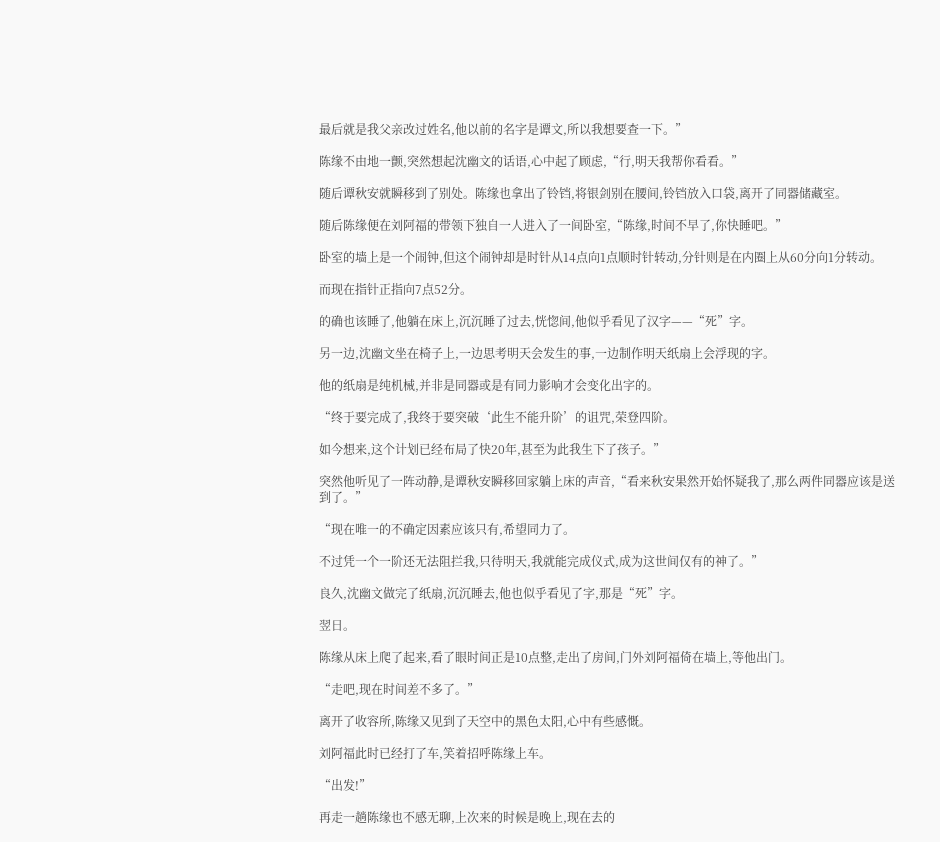最后就是我父亲改过姓名,他以前的名字是谭文,所以我想要查一下。”

陈缘不由地一颤,突然想起沈幽文的话语,心中起了顾虑,“行,明天我帮你看看。”

随后谭秋安就瞬移到了别处。陈缘也拿出了铃铛,将银剑别在腰间,铃铛放入口袋,离开了同器储藏室。

随后陈缘便在刘阿福的带领下独自一人进入了一间卧室,“陈缘,时间不早了,你快睡吧。”

卧室的墙上是一个闹钟,但这个闹钟却是时针从14点向1点顺时针转动,分针则是在内圈上从60分向1分转动。

而现在指针正指向7点52分。

的确也该睡了,他躺在床上,沉沉睡了过去,恍惚间,他似乎看见了汉字——“死”字。

另一边,沈幽文坐在椅子上,一边思考明天会发生的事,一边制作明天纸扇上会浮现的字。

他的纸扇是纯机械,并非是同器或是有同力影响才会变化出字的。

“终于要完成了,我终于要突破‘此生不能升阶’的诅咒,荣登四阶。

如今想来,这个计划已经布局了快20年,甚至为此我生下了孩子。”

突然他听见了一阵动静,是谭秋安瞬移回家躺上床的声音,“看来秋安果然开始怀疑我了,那么两件同器应该是送到了。”

“现在唯一的不确定因素应该只有,希望同力了。

不过凭一个一阶还无法阻拦我,只待明天,我就能完成仪式,成为这世间仅有的神了。”

良久,沈幽文做完了纸扇,沉沉睡去,他也似乎看见了字,那是“死”字。

翌日。

陈缘从床上爬了起来,看了眼时间正是10点整,走出了房间,门外刘阿福倚在墙上,等他出门。

“走吧,现在时间差不多了。”

离开了收容所,陈缘又见到了天空中的黑色太阳,心中有些感慨。

刘阿福此时已经打了车,笑着招呼陈缘上车。

“出发!”

再走一趟陈缘也不感无聊,上次来的时候是晚上,现在去的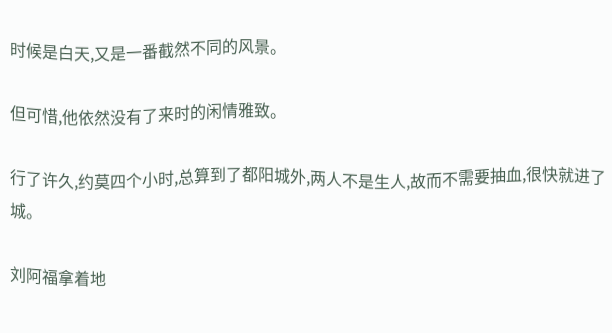时候是白天,又是一番截然不同的风景。

但可惜,他依然没有了来时的闲情雅致。

行了许久,约莫四个小时,总算到了都阳城外,两人不是生人,故而不需要抽血,很快就进了城。

刘阿福拿着地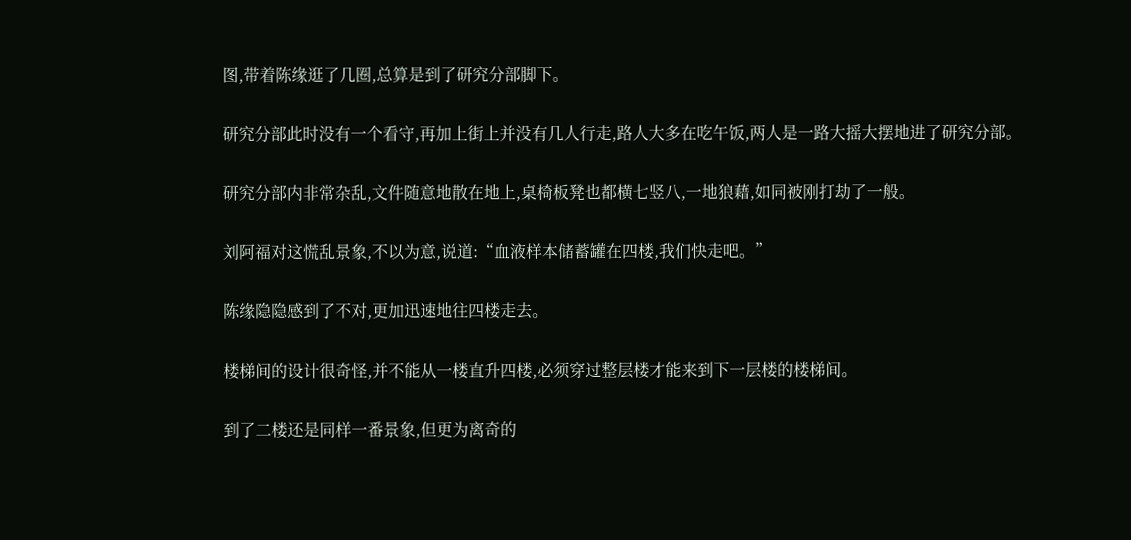图,带着陈缘逛了几圈,总算是到了研究分部脚下。

研究分部此时没有一个看守,再加上街上并没有几人行走,路人大多在吃午饭,两人是一路大摇大摆地进了研究分部。

研究分部内非常杂乱,文件随意地散在地上,桌椅板凳也都横七竖八,一地狼藉,如同被刚打劫了一般。

刘阿福对这慌乱景象,不以为意,说道:“血液样本储蓄罐在四楼,我们快走吧。”

陈缘隐隐感到了不对,更加迅速地往四楼走去。

楼梯间的设计很奇怪,并不能从一楼直升四楼,必须穿过整层楼才能来到下一层楼的楼梯间。

到了二楼还是同样一番景象,但更为离奇的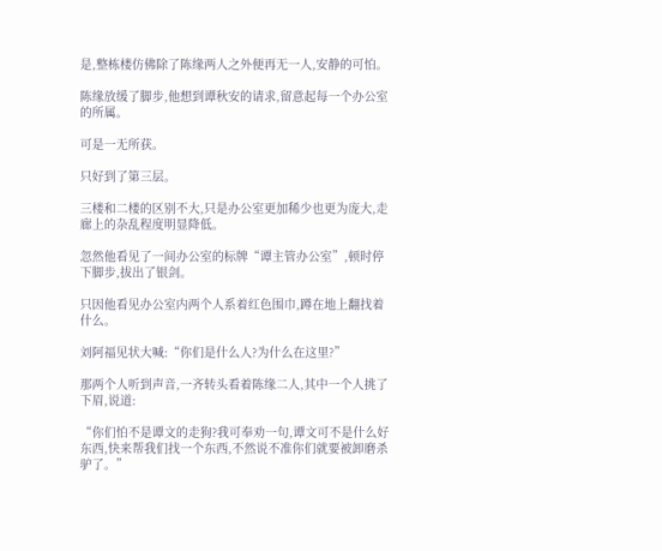是,整栋楼仿佛除了陈缘两人之外便再无一人,安静的可怕。

陈缘放缓了脚步,他想到谭秋安的请求,留意起每一个办公室的所属。

可是一无所获。

只好到了第三层。

三楼和二楼的区别不大,只是办公室更加稀少也更为庞大,走廊上的杂乱程度明显降低。

忽然他看见了一间办公室的标牌“谭主管办公室”,顿时停下脚步,拔出了银剑。

只因他看见办公室内两个人系着红色围巾,蹲在地上翻找着什么。

刘阿福见状大喊:“你们是什么人?为什么在这里?”

那两个人听到声音,一齐转头看着陈缘二人,其中一个人挑了下眉,说道:

“你们怕不是谭文的走狗?我可奉劝一句,谭文可不是什么好东西,快来帮我们找一个东西,不然说不准你们就要被卸磨杀驴了。”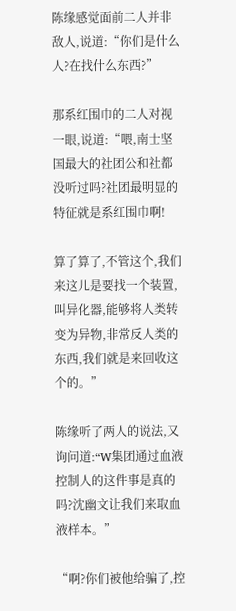陈缘感觉面前二人并非敌人,说道:“你们是什么人?在找什么东西?”

那系红围巾的二人对视一眼,说道:“喂,南士坚国最大的社团公和社都没听过吗?社团最明显的特征就是系红围巾啊!

算了算了,不管这个,我们来这儿是要找一个装置,叫异化器,能够将人类转变为异物,非常反人类的东西,我们就是来回收这个的。”

陈缘听了两人的说法,又询问道:“W集团通过血液控制人的这件事是真的吗?沈幽文让我们来取血液样本。”

“啊?你们被他给骗了,控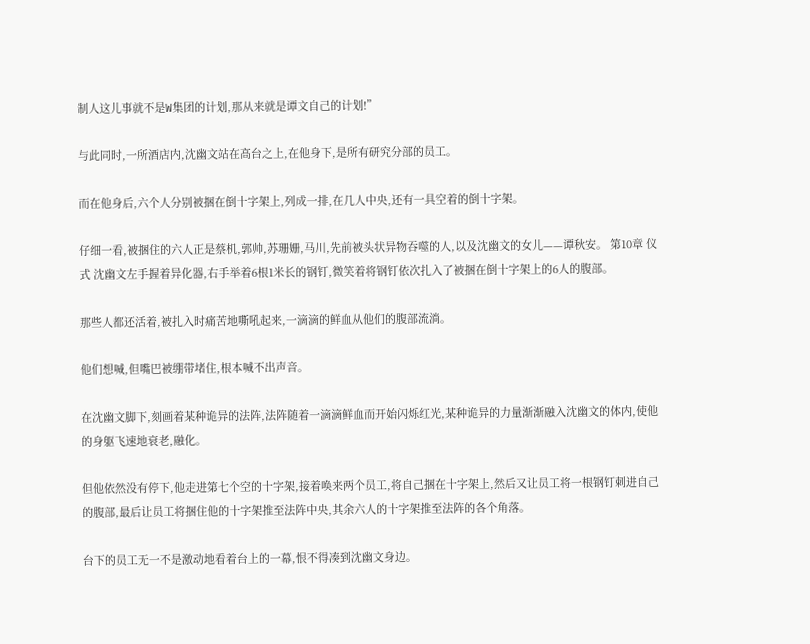制人这儿事就不是W集团的计划,那从来就是谭文自己的计划!”

与此同时,一所酒店内,沈幽文站在高台之上,在他身下,是所有研究分部的员工。

而在他身后,六个人分别被捆在倒十字架上,列成一排,在几人中央,还有一具空着的倒十字架。

仔细一看,被捆住的六人正是蔡机,郭帅,苏珊姗,马川,先前被头状异物吞噬的人,以及沈幽文的女儿——谭秋安。 第10章 仪式 沈幽文左手握着异化器,右手举着6根1米长的钢钉,微笑着将钢钉依次扎入了被捆在倒十字架上的6人的腹部。

那些人都还活着,被扎入时痛苦地嘶吼起来,一滴滴的鲜血从他们的腹部流淌。

他们想喊,但嘴巴被绷带堵住,根本喊不出声音。

在沈幽文脚下,刻画着某种诡异的法阵,法阵随着一滴滴鲜血而开始闪烁红光,某种诡异的力量渐渐融入沈幽文的体内,使他的身躯飞速地衰老,融化。

但他依然没有停下,他走进第七个空的十字架,接着唤来两个员工,将自己捆在十字架上,然后又让员工将一根钢钉刺进自己的腹部,最后让员工将捆住他的十字架推至法阵中央,其余六人的十字架推至法阵的各个角落。

台下的员工无一不是激动地看着台上的一幕,恨不得凑到沈幽文身边。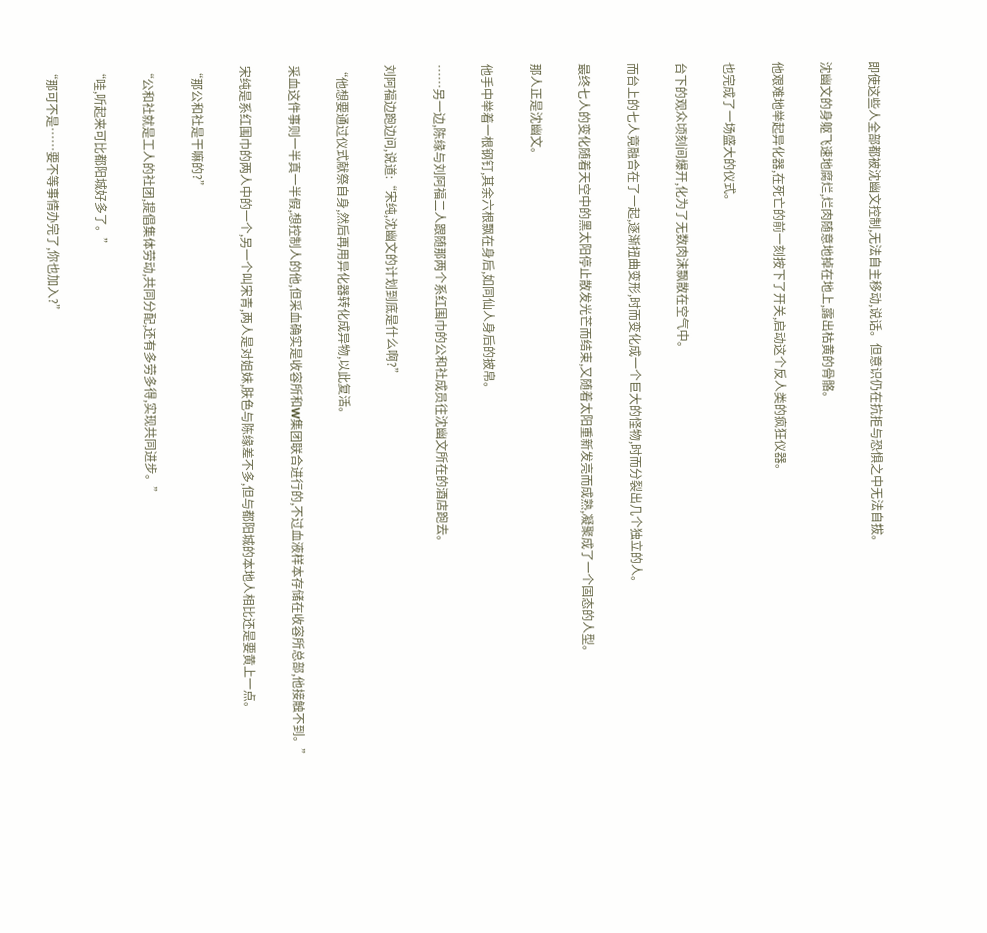即使这些人全部都被沈幽文控制,无法自主移动,说话。但意识仍在抗拒与恐惧之中无法自拔。

沈幽文的身躯飞速地腐烂,烂肉随意地掉在地上,露出枯黄的骨骼。

他艰难地举起异化器,在死亡的前一刻按下了开关,启动这个反人类的疯狂仪器。

也完成了一场盛大的仪式。

台下的观众顷刻间爆开,化为了无数肉沫飘散在空气中。

而台上的七人竟融合在了一起,逐渐扭曲变形,时而变化成一个巨大的怪物,时而分裂出几个独立的人。

最终七人的变化随着天空中的黑太阳停止散发光芒而结束,又随着太阳重新发亮而成熟,凝聚成了一个固态的人型。

那人正是沈幽文。

他手中举着一根钢钉,其余六根飘在身后,如同仙人身后的披帛。

……另一边,陈缘与刘阿福二人跟随那两个系红围巾的公和社成员往沈幽文所在的酒店跑去。

刘阿福边跑边问,说道:“宋纯,沈幽文的计划到底是什么啊?”

“他想要通过仪式献祭自身,然后再用异化器转化成异物,以此复活。

采血这件事则一半真一半假,想控制人的他,但采血确实是收容所和W集团联合进行的,不过血液样本存储在收容所总部,他接触不到。”

宋纯是系红围巾的两人中的一个,另一个叫宋青,两人是对姐妹,肤色与陈缘差不多,但与都阳城的本地人相比还是要黄上一点。

“那公和社是干嘛的?”

“公和社就是工人的社团,提倡集体劳动,共同分配,还有多劳多得,实现共同进步。”

“哇,听起来可比都阳城好多了。”

“那可不是……要不等事情办完了,你也加入?”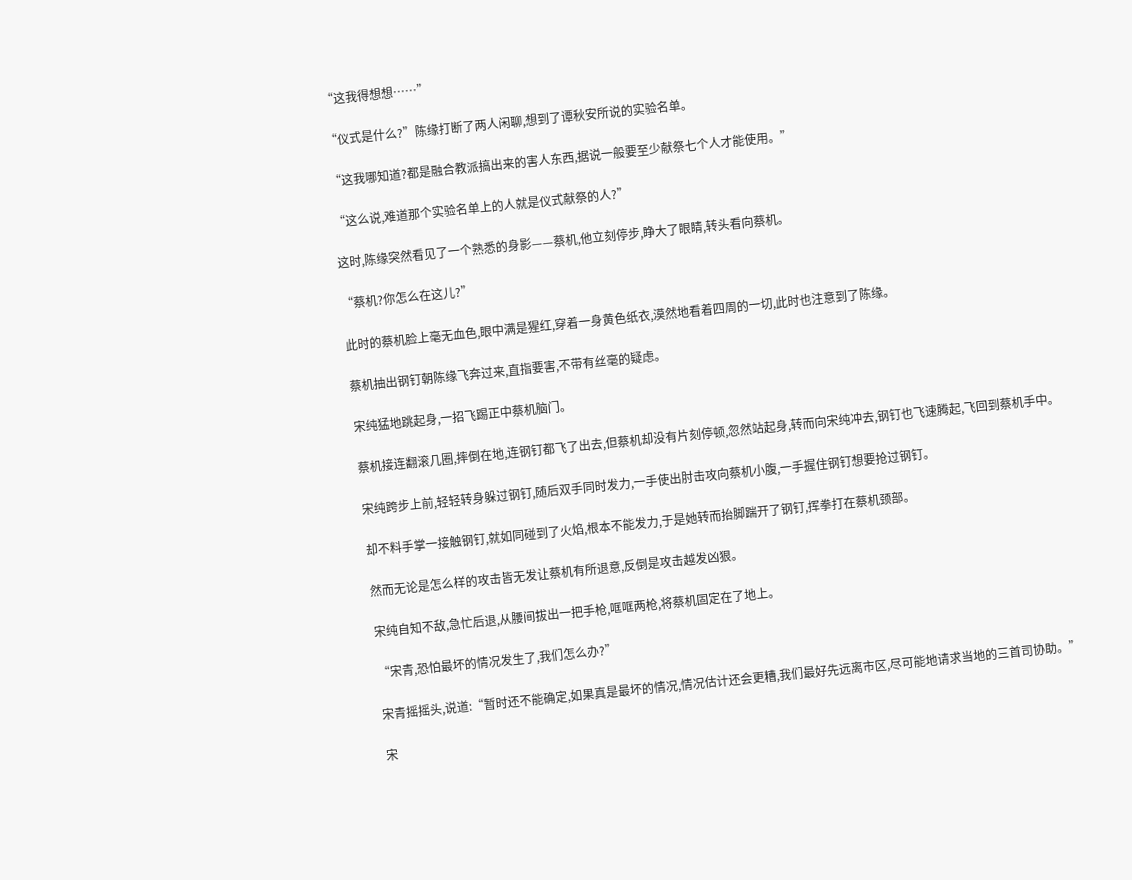“这我得想想……”

“仪式是什么?”陈缘打断了两人闲聊,想到了谭秋安所说的实验名单。

“这我哪知道?都是融合教派搞出来的害人东西,据说一般要至少献祭七个人才能使用。”

“这么说,难道那个实验名单上的人就是仪式献祭的人?”

这时,陈缘突然看见了一个熟悉的身影——蔡机,他立刻停步,睁大了眼睛,转头看向蔡机。

“蔡机?你怎么在这儿?”

此时的蔡机脸上毫无血色,眼中满是猩红,穿着一身黄色纸衣,漠然地看着四周的一切,此时也注意到了陈缘。

蔡机抽出钢钉朝陈缘飞奔过来,直指要害,不带有丝毫的疑虑。

宋纯猛地跳起身,一招飞踢正中蔡机脑门。

蔡机接连翻滚几圈,摔倒在地,连钢钉都飞了出去,但蔡机却没有片刻停顿,忽然站起身,转而向宋纯冲去,钢钉也飞速腾起,飞回到蔡机手中。

宋纯跨步上前,轻轻转身躲过钢钉,随后双手同时发力,一手使出肘击攻向蔡机小腹,一手握住钢钉想要抢过钢钉。

却不料手掌一接触钢钉,就如同碰到了火焰,根本不能发力,于是她转而抬脚踹开了钢钉,挥拳打在蔡机颈部。

然而无论是怎么样的攻击皆无发让蔡机有所退意,反倒是攻击越发凶狠。

宋纯自知不敌,急忙后退,从腰间拔出一把手枪,哐哐两枪,将蔡机固定在了地上。

“宋青,恐怕最坏的情况发生了,我们怎么办?”

宋青摇摇头,说道:“暂时还不能确定,如果真是最坏的情况,情况估计还会更糟,我们最好先远离市区,尽可能地请求当地的三首司协助。”

宋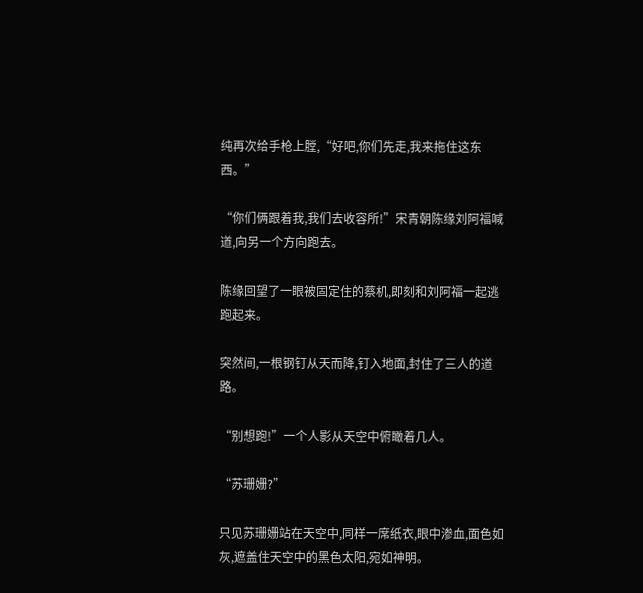纯再次给手枪上膛,“好吧,你们先走,我来拖住这东西。”

“你们俩跟着我,我们去收容所!”宋青朝陈缘刘阿福喊道,向另一个方向跑去。

陈缘回望了一眼被固定住的蔡机,即刻和刘阿福一起逃跑起来。

突然间,一根钢钉从天而降,钉入地面,封住了三人的道路。

“别想跑!”一个人影从天空中俯瞰着几人。

“苏珊姗?”

只见苏珊姗站在天空中,同样一席纸衣,眼中渗血,面色如灰,遮盖住天空中的黑色太阳,宛如神明。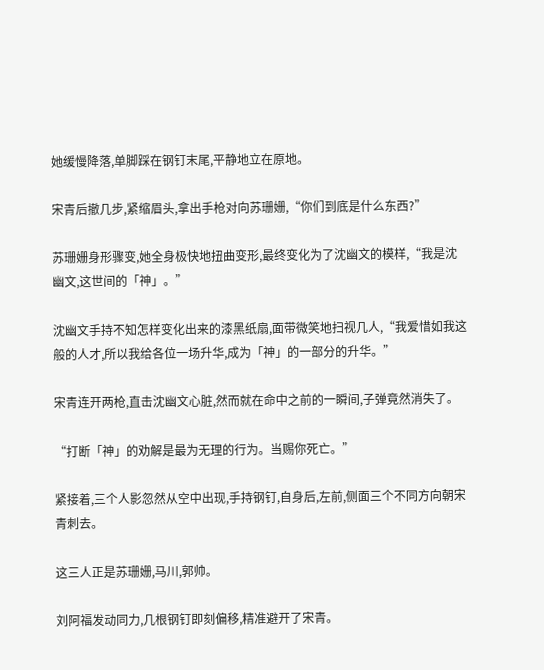她缓慢降落,单脚踩在钢钉末尾,平静地立在原地。

宋青后撤几步,紧缩眉头,拿出手枪对向苏珊姗,“你们到底是什么东西?”

苏珊姗身形骤变,她全身极快地扭曲变形,最终变化为了沈幽文的模样,“我是沈幽文,这世间的「神」。”

沈幽文手持不知怎样变化出来的漆黑纸扇,面带微笑地扫视几人,“我爱惜如我这般的人才,所以我给各位一场升华,成为「神」的一部分的升华。”

宋青连开两枪,直击沈幽文心脏,然而就在命中之前的一瞬间,子弹竟然消失了。

“打断「神」的劝解是最为无理的行为。当赐你死亡。”

紧接着,三个人影忽然从空中出现,手持钢钉,自身后,左前,侧面三个不同方向朝宋青刺去。

这三人正是苏珊姗,马川,郭帅。

刘阿福发动同力,几根钢钉即刻偏移,精准避开了宋青。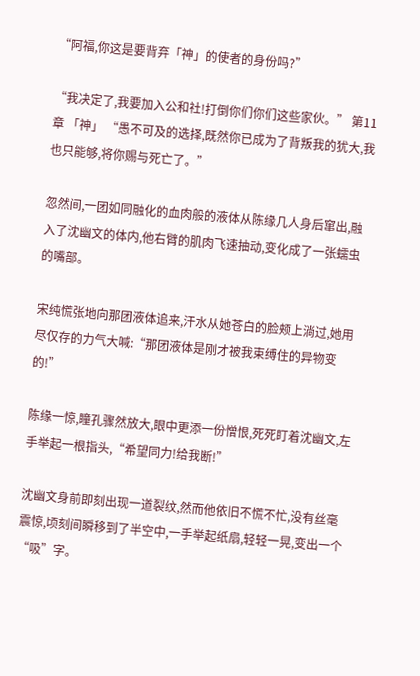“阿福,你这是要背弃「神」的使者的身份吗?”

“我决定了,我要加入公和社!打倒你们你们这些家伙。” 第11章 「神」 “愚不可及的选择,既然你已成为了背叛我的犹大,我也只能够,将你赐与死亡了。”

忽然间,一团如同融化的血肉般的液体从陈缘几人身后窜出,融入了沈幽文的体内,他右臂的肌肉飞速抽动,变化成了一张蠕虫的嘴部。

宋纯慌张地向那团液体追来,汗水从她苍白的脸颊上淌过,她用尽仅存的力气大喊:“那团液体是刚才被我束缚住的异物变的!”

陈缘一惊,瞳孔骤然放大,眼中更添一份憎恨,死死盯着沈幽文,左手举起一根指头,“希望同力!给我断!”

沈幽文身前即刻出现一道裂纹,然而他依旧不慌不忙,没有丝毫震惊,顷刻间瞬移到了半空中,一手举起纸扇,轻轻一晃,变出一个“吸”字。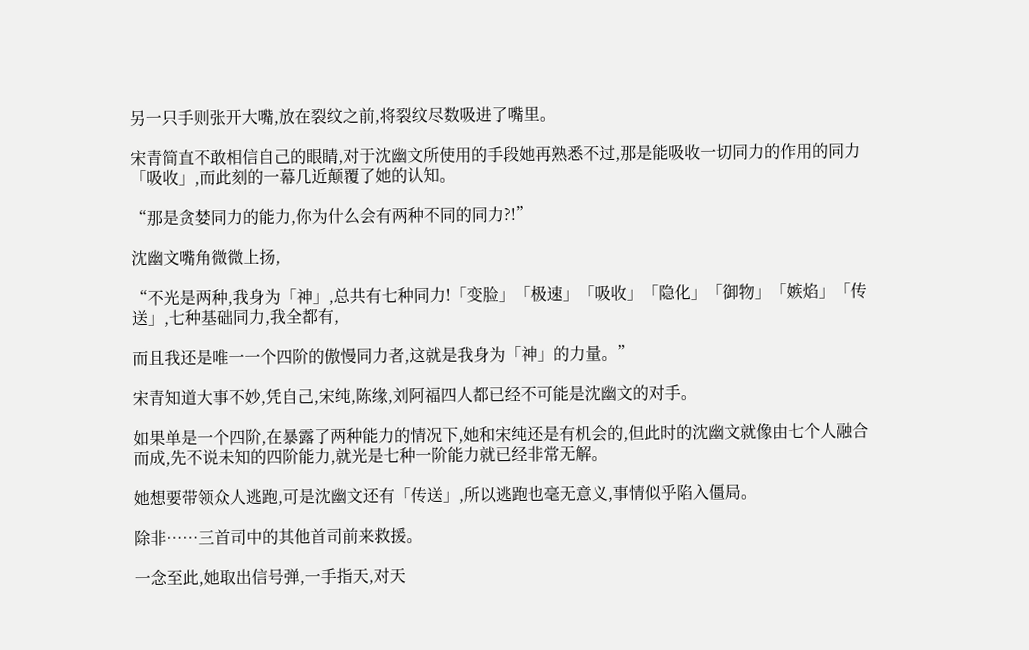另一只手则张开大嘴,放在裂纹之前,将裂纹尽数吸进了嘴里。

宋青简直不敢相信自己的眼睛,对于沈幽文所使用的手段她再熟悉不过,那是能吸收一切同力的作用的同力「吸收」,而此刻的一幕几近颠覆了她的认知。

“那是贪婪同力的能力,你为什么会有两种不同的同力?!”

沈幽文嘴角微微上扬,

“不光是两种,我身为「神」,总共有七种同力!「变脸」「极速」「吸收」「隐化」「御物」「嫉焰」「传送」,七种基础同力,我全都有,

而且我还是唯一一个四阶的傲慢同力者,这就是我身为「神」的力量。”

宋青知道大事不妙,凭自己,宋纯,陈缘,刘阿福四人都已经不可能是沈幽文的对手。

如果单是一个四阶,在暴露了两种能力的情况下,她和宋纯还是有机会的,但此时的沈幽文就像由七个人融合而成,先不说未知的四阶能力,就光是七种一阶能力就已经非常无解。

她想要带领众人逃跑,可是沈幽文还有「传送」,所以逃跑也毫无意义,事情似乎陷入僵局。

除非……三首司中的其他首司前来救援。

一念至此,她取出信号弹,一手指天,对天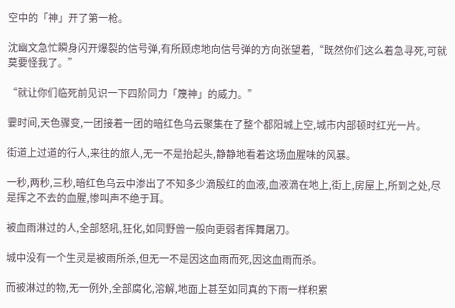空中的「神」开了第一枪。

沈幽文急忙瞬身闪开爆裂的信号弹,有所顾虑地向信号弹的方向张望着,“既然你们这么着急寻死,可就莫要怪我了。”

“就让你们临死前见识一下四阶同力「篾神」的威力。”

霎时间,天色骤变,一团接着一团的暗红色乌云聚集在了整个都阳城上空,城市内部顿时红光一片。

街道上过道的行人,来往的旅人,无一不是抬起头,静静地看着这场血腥味的风暴。

一秒,两秒,三秒,暗红色乌云中渗出了不知多少滴殷红的血液,血液滴在地上,街上,房屋上,所到之处,尽是挥之不去的血腥,惨叫声不绝于耳。

被血雨淋过的人,全部怒吼,狂化,如同野兽一般向更弱者挥舞屠刀。

城中没有一个生灵是被雨所杀,但无一不是因这血雨而死,因这血雨而杀。

而被淋过的物,无一例外,全部腐化,溶解,地面上甚至如同真的下雨一样积累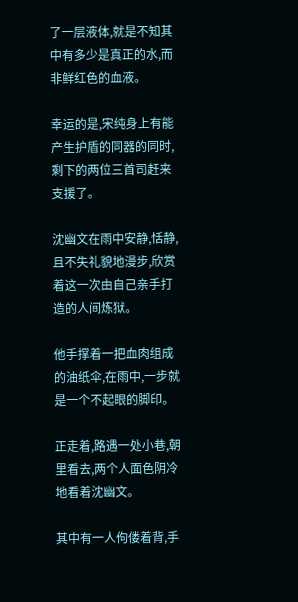了一层液体,就是不知其中有多少是真正的水,而非鲜红色的血液。

幸运的是,宋纯身上有能产生护盾的同器的同时,剩下的两位三首司赶来支援了。

沈幽文在雨中安静,恬静,且不失礼貌地漫步,欣赏着这一次由自己亲手打造的人间炼狱。

他手撑着一把血肉组成的油纸伞,在雨中,一步就是一个不起眼的脚印。

正走着,路遇一处小巷,朝里看去,两个人面色阴冷地看着沈幽文。

其中有一人佝偻着背,手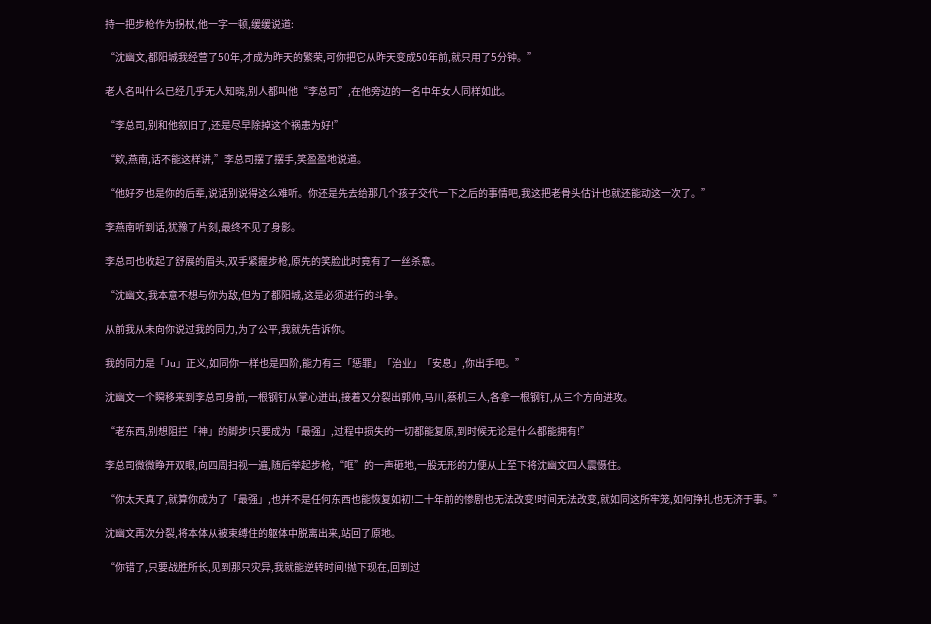持一把步枪作为拐杖,他一字一顿,缓缓说道:

“沈幽文,都阳城我经营了50年,才成为昨天的繁荣,可你把它从昨天变成50年前,就只用了5分钟。”

老人名叫什么已经几乎无人知晓,别人都叫他“李总司”,在他旁边的一名中年女人同样如此。

“李总司,别和他叙旧了,还是尽早除掉这个祸患为好!”

“欸,燕南,话不能这样讲,”李总司摆了摆手,笑盈盈地说道。

“他好歹也是你的后辈,说话别说得这么难听。你还是先去给那几个孩子交代一下之后的事情吧,我这把老骨头估计也就还能动这一次了。”

李燕南听到话,犹豫了片刻,最终不见了身影。

李总司也收起了舒展的眉头,双手紧握步枪,原先的笑脸此时竟有了一丝杀意。

“沈幽文,我本意不想与你为敌,但为了都阳城,这是必须进行的斗争。

从前我从未向你说过我的同力,为了公平,我就先告诉你。

我的同力是「Ju」正义,如同你一样也是四阶,能力有三「惩罪」「治业」「安息」,你出手吧。”

沈幽文一个瞬移来到李总司身前,一根钢钉从掌心迸出,接着又分裂出郭帅,马川,蔡机三人,各拿一根钢钉,从三个方向进攻。

“老东西,别想阻拦「神」的脚步!只要成为「最强」,过程中损失的一切都能复原,到时候无论是什么都能拥有!”

李总司微微睁开双眼,向四周扫视一遍,随后举起步枪,“哐”的一声砸地,一股无形的力便从上至下将沈幽文四人震慑住。

“你太天真了,就算你成为了「最强」,也并不是任何东西也能恢复如初!二十年前的惨剧也无法改变!时间无法改变,就如同这所牢笼,如何挣扎也无济于事。”

沈幽文再次分裂,将本体从被束缚住的躯体中脱离出来,站回了原地。

“你错了,只要战胜所长,见到那只灾异,我就能逆转时间!抛下现在,回到过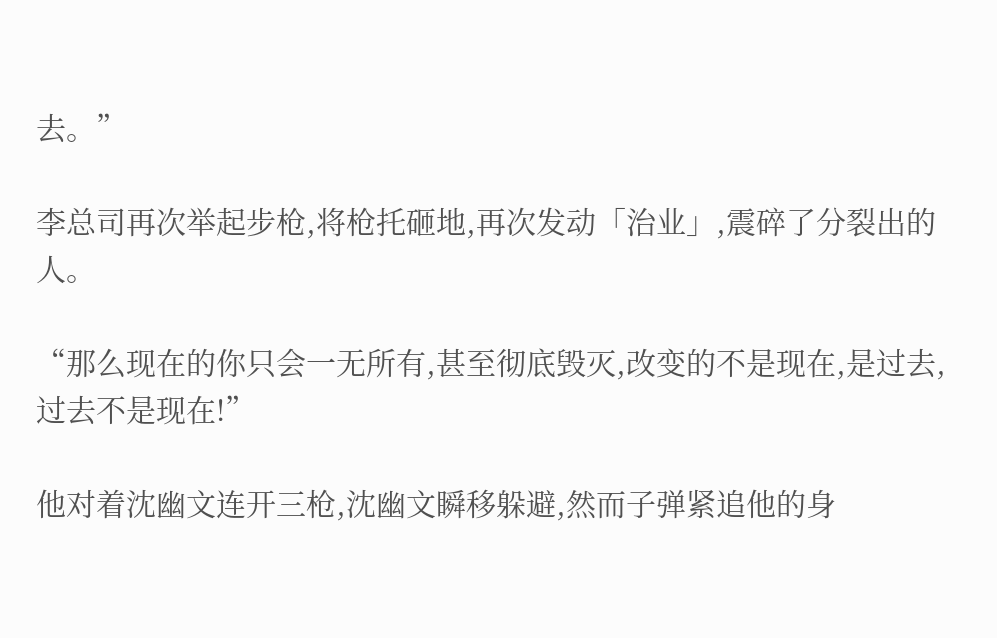去。”

李总司再次举起步枪,将枪托砸地,再次发动「治业」,震碎了分裂出的人。

“那么现在的你只会一无所有,甚至彻底毁灭,改变的不是现在,是过去,过去不是现在!”

他对着沈幽文连开三枪,沈幽文瞬移躲避,然而子弹紧追他的身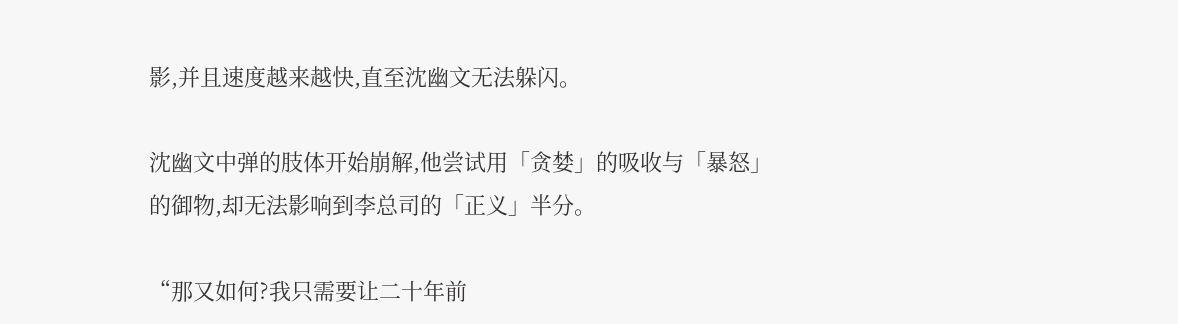影,并且速度越来越快,直至沈幽文无法躲闪。

沈幽文中弹的肢体开始崩解,他尝试用「贪婪」的吸收与「暴怒」的御物,却无法影响到李总司的「正义」半分。

“那又如何?我只需要让二十年前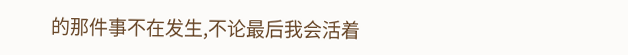的那件事不在发生,不论最后我会活着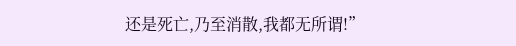还是死亡,乃至消散,我都无所谓!”